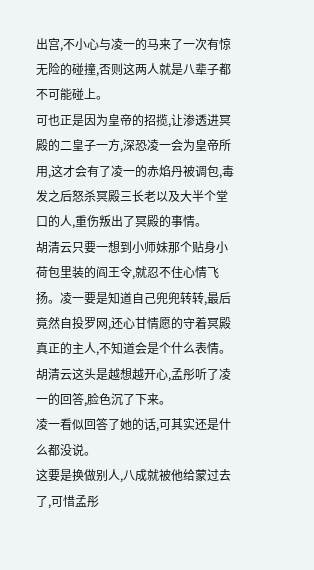出宫,不小心与凌一的马来了一次有惊无险的碰撞,否则这两人就是八辈子都不可能碰上。
可也正是因为皇帝的招揽,让渗透进冥殿的二皇子一方,深恐凌一会为皇帝所用,这才会有了凌一的赤焰丹被调包,毒发之后怒杀冥殿三长老以及大半个堂口的人,重伤叛出了冥殿的事情。
胡清云只要一想到小师妹那个贴身小荷包里装的阎王令,就忍不住心情飞扬。凌一要是知道自己兜兜转转,最后竟然自投罗网,还心甘情愿的守着冥殿真正的主人,不知道会是个什么表情。
胡清云这头是越想越开心,孟彤听了凌一的回答,脸色沉了下来。
凌一看似回答了她的话,可其实还是什么都没说。
这要是换做别人,八成就被他给蒙过去了,可惜孟彤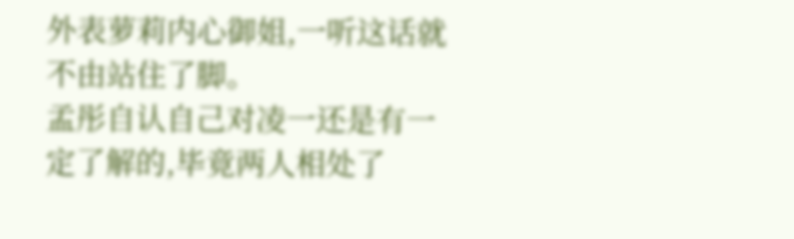外表萝莉内心御姐,一听这话就不由站住了脚。
孟彤自认自己对凌一还是有一定了解的,毕竟两人相处了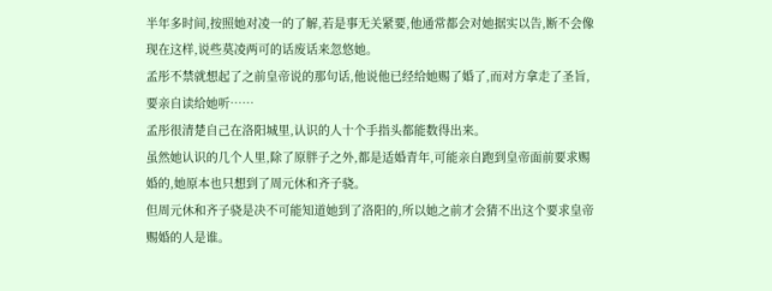半年多时间,按照她对凌一的了解,若是事无关紧要,他通常都会对她据实以告,断不会像现在这样,说些莫凌两可的话废话来忽悠她。
孟彤不禁就想起了之前皇帝说的那句话,他说他已经给她赐了婚了,而对方拿走了圣旨,要亲自读给她听……
孟彤很清楚自己在洛阳城里,认识的人十个手指头都能数得出来。
虽然她认识的几个人里,除了原胖子之外,都是适婚青年,可能亲自跑到皇帝面前要求赐婚的,她原本也只想到了周元休和齐子骁。
但周元休和齐子骁是决不可能知道她到了洛阳的,所以她之前才会猜不出这个要求皇帝赐婚的人是谁。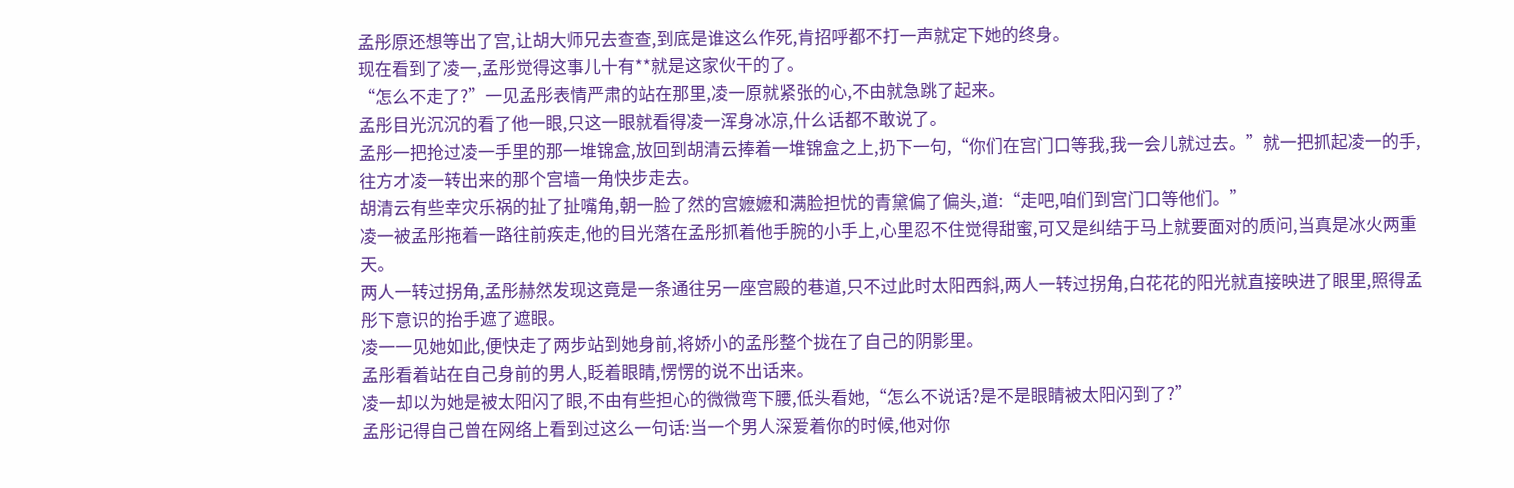孟彤原还想等出了宫,让胡大师兄去查查,到底是谁这么作死,肯招呼都不打一声就定下她的终身。
现在看到了凌一,孟彤觉得这事儿十有**就是这家伙干的了。
“怎么不走了?”一见孟彤表情严肃的站在那里,凌一原就紧张的心,不由就急跳了起来。
孟彤目光沉沉的看了他一眼,只这一眼就看得凌一浑身冰凉,什么话都不敢说了。
孟彤一把抢过凌一手里的那一堆锦盒,放回到胡清云捧着一堆锦盒之上,扔下一句,“你们在宫门口等我,我一会儿就过去。”就一把抓起凌一的手,往方才凌一转出来的那个宫墙一角快步走去。
胡清云有些幸灾乐祸的扯了扯嘴角,朝一脸了然的宫嬷嬷和满脸担忧的青黛偏了偏头,道:“走吧,咱们到宫门口等他们。”
凌一被孟彤拖着一路往前疾走,他的目光落在孟彤抓着他手腕的小手上,心里忍不住觉得甜蜜,可又是纠结于马上就要面对的质问,当真是冰火两重天。
两人一转过拐角,孟彤赫然发现这竟是一条通往另一座宫殿的巷道,只不过此时太阳西斜,两人一转过拐角,白花花的阳光就直接映进了眼里,照得孟彤下意识的抬手遮了遮眼。
凌一一见她如此,便快走了两步站到她身前,将娇小的孟彤整个拢在了自己的阴影里。
孟彤看着站在自己身前的男人,眨着眼睛,愣愣的说不出话来。
凌一却以为她是被太阳闪了眼,不由有些担心的微微弯下腰,低头看她,“怎么不说话?是不是眼睛被太阳闪到了?”
孟彤记得自己曾在网络上看到过这么一句话:当一个男人深爱着你的时候,他对你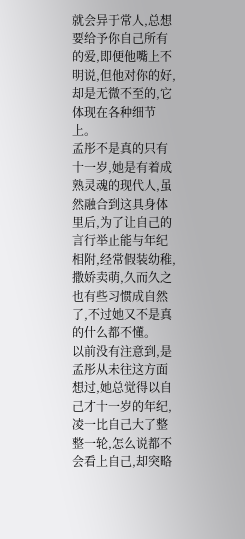就会异于常人,总想要给予你自己所有的爱,即便他嘴上不明说,但他对你的好,却是无微不至的,它体现在各种细节上。
孟彤不是真的只有十一岁,她是有着成熟灵魂的现代人,虽然融合到这具身体里后,为了让自己的言行举止能与年纪相附,经常假装幼稚,撒娇卖萌,久而久之也有些习惯成自然了,不过她又不是真的什么都不懂。
以前没有注意到,是孟彤从未往这方面想过,她总觉得以自己才十一岁的年纪,凌一比自己大了整整一轮,怎么说都不会看上自己,却突略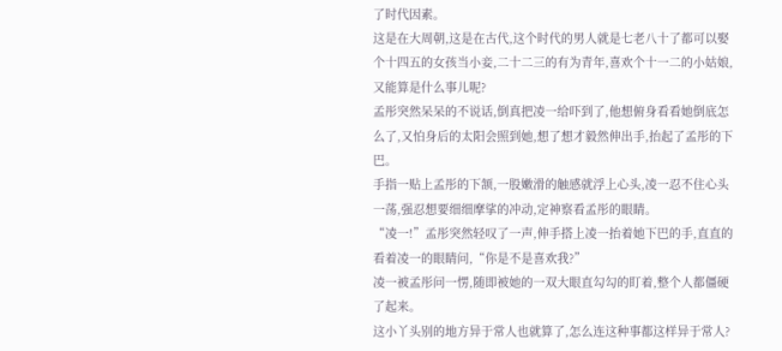了时代因素。
这是在大周朝,这是在古代,这个时代的男人就是七老八十了都可以娶个十四五的女孩当小妾,二十二三的有为青年,喜欢个十一二的小姑娘,又能算是什么事儿呢?
孟彤突然呆呆的不说话,倒真把凌一给吓到了,他想俯身看看她倒底怎么了,又怕身后的太阳会照到她,想了想才毅然伸出手,抬起了孟彤的下巴。
手指一贴上孟彤的下颔,一股嫩滑的触感就浮上心头,凌一忍不住心头一荡,强忍想要细细摩挲的冲动,定神察看孟彤的眼睛。
“凌一!”孟彤突然轻叹了一声,伸手搭上凌一抬着她下巴的手,直直的看着凌一的眼睛问,“你是不是喜欢我?”
凌一被孟彤问一愣,随即被她的一双大眼直勾勾的盯着,整个人都僵硬了起来。
这小丫头别的地方异于常人也就算了,怎么连这种事都这样异于常人?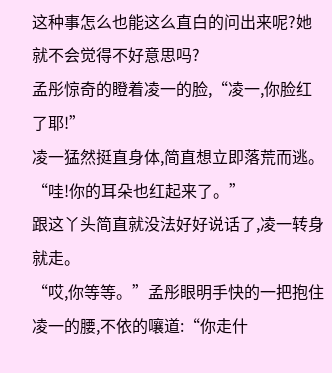这种事怎么也能这么直白的问出来呢?她就不会觉得不好意思吗?
孟彤惊奇的瞪着凌一的脸,“凌一,你脸红了耶!”
凌一猛然挺直身体,简直想立即落荒而逃。
“哇!你的耳朵也红起来了。”
跟这丫头简直就没法好好说话了,凌一转身就走。
“哎,你等等。”孟彤眼明手快的一把抱住凌一的腰,不依的嚷道:“你走什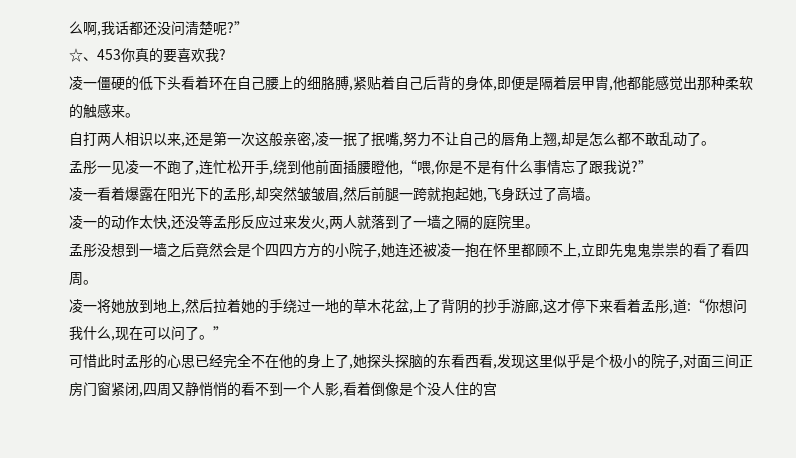么啊,我话都还没问清楚呢?”
☆、453你真的要喜欢我?
凌一僵硬的低下头看着环在自己腰上的细胳膊,紧贴着自己后背的身体,即便是隔着层甲胄,他都能感觉出那种柔软的触感来。
自打两人相识以来,还是第一次这般亲密,凌一抿了抿嘴,努力不让自己的唇角上翘,却是怎么都不敢乱动了。
孟彤一见凌一不跑了,连忙松开手,绕到他前面插腰瞪他,“喂,你是不是有什么事情忘了跟我说?”
凌一看着爆露在阳光下的孟彤,却突然皱皱眉,然后前腿一跨就抱起她,飞身跃过了高墙。
凌一的动作太快,还没等孟彤反应过来发火,两人就落到了一墙之隔的庭院里。
孟彤没想到一墙之后竟然会是个四四方方的小院子,她连还被凌一抱在怀里都顾不上,立即先鬼鬼祟祟的看了看四周。
凌一将她放到地上,然后拉着她的手绕过一地的草木花盆,上了背阴的抄手游廊,这才停下来看着孟彤,道:“你想问我什么,现在可以问了。”
可惜此时孟彤的心思已经完全不在他的身上了,她探头探脑的东看西看,发现这里似乎是个极小的院子,对面三间正房门窗紧闭,四周又静悄悄的看不到一个人影,看着倒像是个没人住的宫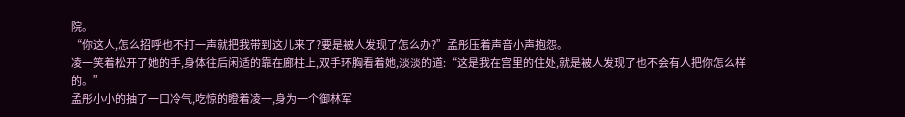院。
“你这人,怎么招呼也不打一声就把我带到这儿来了?要是被人发现了怎么办?”孟彤压着声音小声抱怨。
凌一笑着松开了她的手,身体往后闲适的靠在廊柱上,双手环胸看着她,淡淡的道:“这是我在宫里的住处,就是被人发现了也不会有人把你怎么样的。”
孟彤小小的抽了一口冷气,吃惊的瞪着凌一,身为一个御林军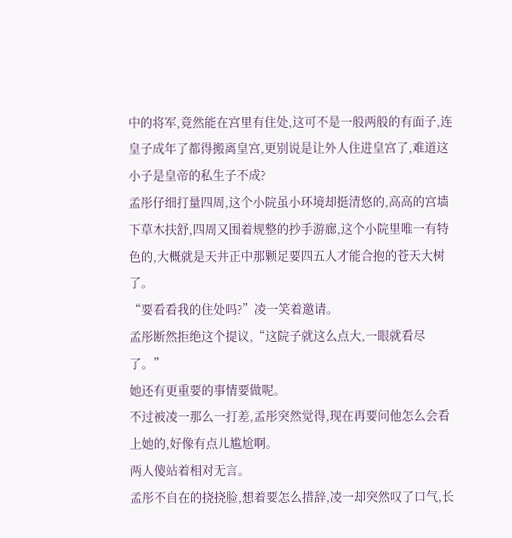中的将军,竟然能在宫里有住处,这可不是一般两般的有面子,连皇子成年了都得搬离皇宫,更别说是让外人住进皇宫了,难道这小子是皇帝的私生子不成?
孟彤仔细打量四周,这个小院虽小环境却挺清悠的,高高的宫墙下草木扶舒,四周又围着规整的抄手游廊,这个小院里唯一有特色的,大概就是天井正中那颗足要四五人才能合抱的苍天大树了。
“要看看我的住处吗?”凌一笑着邀请。
孟彤断然拒绝这个提议,“这院子就这么点大,一眼就看尽了。”
她还有更重要的事情要做呢。
不过被凌一那么一打差,孟彤突然觉得,现在再要问他怎么会看上她的,好像有点儿尴尬啊。
两人傻站着相对无言。
孟彤不自在的挠挠脸,想着要怎么措辞,凌一却突然叹了口气,长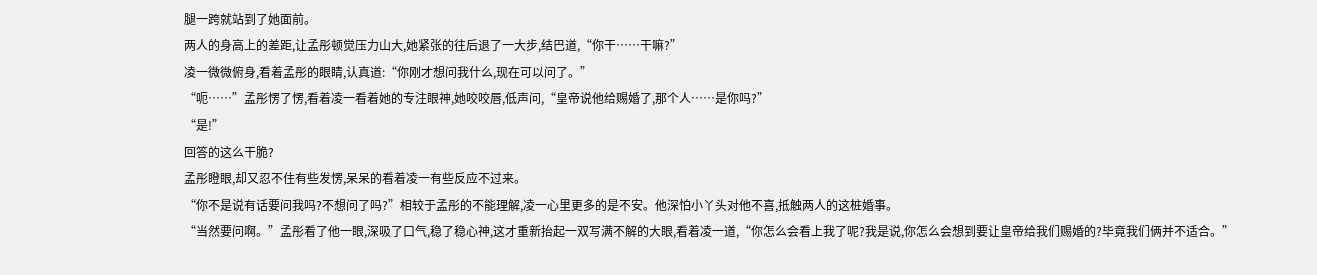腿一跨就站到了她面前。
两人的身高上的差距,让孟彤顿觉压力山大,她紧张的往后退了一大步,结巴道,“你干……干嘛?”
凌一微微俯身,看着孟彤的眼睛,认真道:“你刚才想问我什么,现在可以问了。”
“呃……”孟彤愣了愣,看着凌一看着她的专注眼神,她咬咬唇,低声问,“皇帝说他给赐婚了,那个人……是你吗?”
“是!”
回答的这么干脆?
孟彤瞪眼,却又忍不住有些发愣,呆呆的看着凌一有些反应不过来。
“你不是说有话要问我吗?不想问了吗?”相较于孟彤的不能理解,凌一心里更多的是不安。他深怕小丫头对他不喜,抵触两人的这桩婚事。
“当然要问啊。”孟彤看了他一眼,深吸了口气,稳了稳心神,这才重新抬起一双写满不解的大眼,看着凌一道,“你怎么会看上我了呢?我是说,你怎么会想到要让皇帝给我们赐婚的?毕竟我们俩并不适合。”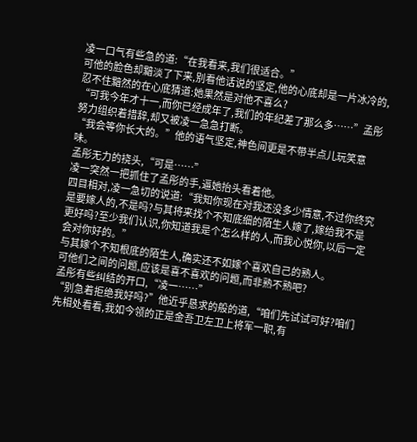凌一口气有些急的道:“在我看来,我们很适合。”
可他的脸色却黯淡了下来,别看他话说的坚定,他的心底却是一片冰冷的,忍不住黯然的在心底猜道:她果然是对他不喜么?
“可我今年才十一,而你已经成年了,我们的年纪差了那么多……”孟彤努力组织着措辞,却又被凌一急急打断。
“我会等你长大的。”他的语气坚定,神色间更是不带半点儿玩笑意味。
孟彤无力的挠头,“可是……”
凌一突然一把抓住了孟彤的手,逼她抬头看着他。
四目相对,凌一急切的说道:“我知你现在对我还没多少情意,不过你终究是要嫁人的,不是吗?与其将来找个不知底细的陌生人嫁了,嫁给我不是更好吗?至少我们认识,你知道我是个怎么样的人,而我心悦你,以后一定会对你好的。”
与其嫁个不知根底的陌生人,确实还不如嫁个喜欢自己的熟人。
可他们之间的问题,应该是喜不喜欢的问题,而非熟不熟吧?
孟彤有些纠结的开口,“凌一……”
“别急着拒绝我好吗?”他近乎恳求的般的道,“咱们先试试可好?咱们先相处看看,我如今领的正是金吾卫左卫上将军一职,有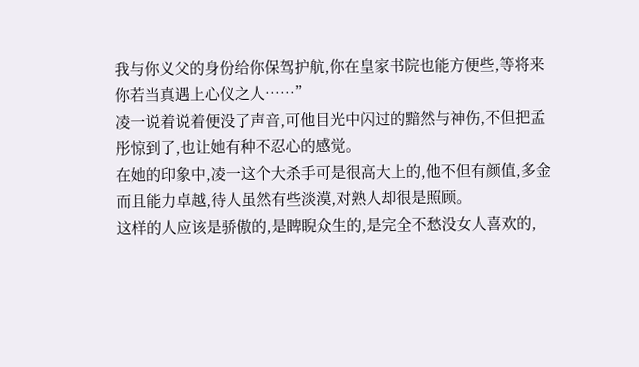我与你义父的身份给你保驾护航,你在皇家书院也能方便些,等将来你若当真遇上心仪之人……”
凌一说着说着便没了声音,可他目光中闪过的黯然与神伤,不但把孟彤惊到了,也让她有种不忍心的感觉。
在她的印象中,凌一这个大杀手可是很高大上的,他不但有颜值,多金而且能力卓越,待人虽然有些淡漠,对熟人却很是照顾。
这样的人应该是骄傲的,是睥睨众生的,是完全不愁没女人喜欢的,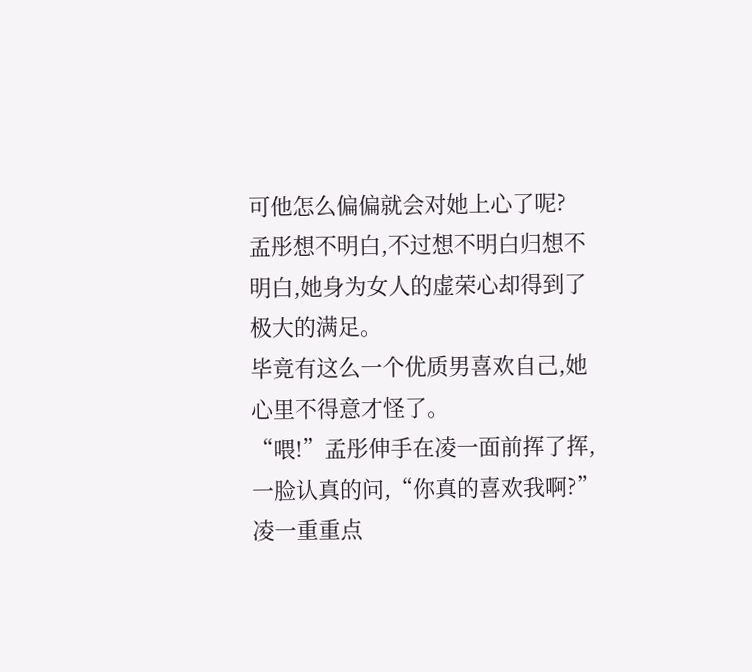可他怎么偏偏就会对她上心了呢?
孟彤想不明白,不过想不明白归想不明白,她身为女人的虚荣心却得到了极大的满足。
毕竟有这么一个优质男喜欢自己,她心里不得意才怪了。
“喂!”孟彤伸手在凌一面前挥了挥,一脸认真的问,“你真的喜欢我啊?”
凌一重重点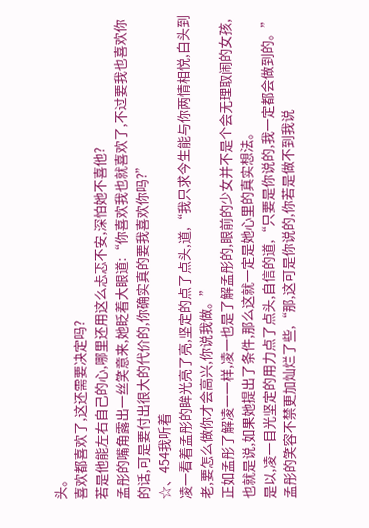头。
喜欢都喜欢了,这还需要决定吗?
若是他能左右自己的心,哪里还用这么忐忑不安,深怕她不喜他?
孟彤的嘴角露出一丝笑意来,她眨着大眼道:“你喜欢我也就喜欢了,不过要我也喜欢你的话,可是要付出很大的代价的,你确实真的要我喜欢你吗?”
☆、454我听着
凌一看着孟彤的眸光亮了亮,坚定的点了点头,道,“我只求今生能与你两情相悦,白头到老,要怎么做你才会高兴,你说我做。”
正如孟彤了解凌一一样,凌一也是了解孟彤的,眼前的少女并不是个会无理取闹的女孩,也就是说,如果她提出了条件,那么这就一定是她心里的真实想法。
是以,凌一目光坚定的用力点了点头,自信的道,“只要是你说的,我一定都会做到的。”
孟彤的笑容不禁更加灿烂了些,“那,这可是你说的,你若是做不到我说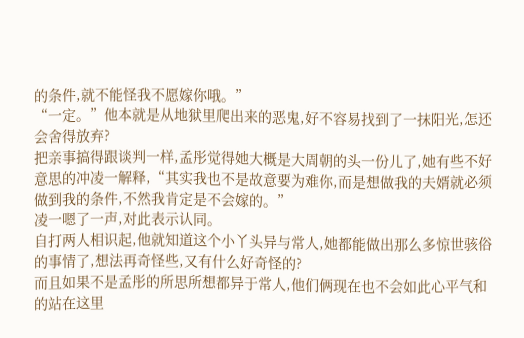的条件,就不能怪我不愿嫁你哦。”
“一定。”他本就是从地狱里爬出来的恶鬼,好不容易找到了一抹阳光,怎还会舍得放弃?
把亲事搞得跟谈判一样,孟彤觉得她大概是大周朝的头一份儿了,她有些不好意思的冲凌一解释,“其实我也不是故意要为难你,而是想做我的夫婿就必须做到我的条件,不然我肯定是不会嫁的。”
凌一嗯了一声,对此表示认同。
自打两人相识起,他就知道这个小丫头异与常人,她都能做出那么多惊世骇俗的事情了,想法再奇怪些,又有什么好奇怪的?
而且如果不是孟彤的所思所想都异于常人,他们俩现在也不会如此心平气和的站在这里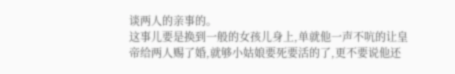谈两人的亲事的。
这事儿要是换到一般的女孩儿身上,单就他一声不吭的让皇帝给两人赐了婚,就够小姑娘要死要活的了,更不要说他还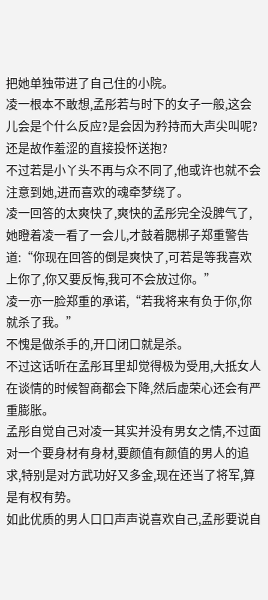把她单独带进了自己住的小院。
凌一根本不敢想,孟彤若与时下的女子一般,这会儿会是个什么反应?是会因为矜持而大声尖叫呢?还是故作羞涩的直接投怀送抱?
不过若是小丫头不再与众不同了,他或许也就不会注意到她,进而喜欢的魂牵梦绕了。
凌一回答的太爽快了,爽快的孟彤完全没脾气了,她瞪着凌一看了一会儿,才鼓着腮梆子郑重警告道:“你现在回答的倒是爽快了,可若是等我喜欢上你了,你又要反悔,我可不会放过你。”
凌一亦一脸郑重的承诺,“若我将来有负于你,你就杀了我。”
不愧是做杀手的,开口闭口就是杀。
不过这话听在孟彤耳里却觉得极为受用,大抵女人在谈情的时候智商都会下降,然后虚荣心还会有严重膨胀。
孟彤自觉自己对凌一其实并没有男女之情,不过面对一个要身材有身材,要颜值有颜值的男人的追求,特别是对方武功好又多金,现在还当了将军,算是有权有势。
如此优质的男人口口声声说喜欢自己,孟彤要说自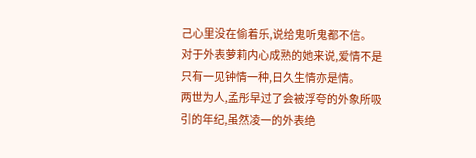己心里没在偷着乐,说给鬼听鬼都不信。
对于外表萝莉内心成熟的她来说,爱情不是只有一见钟情一种,日久生情亦是情。
两世为人,孟彤早过了会被浮夸的外象所吸引的年纪,虽然凌一的外表绝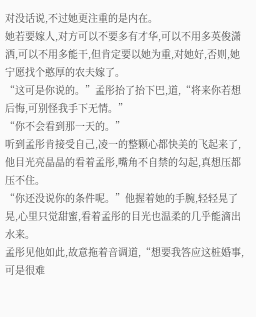对没话说,不过她更注重的是内在。
她若要嫁人,对方可以不要多有才华,可以不用多英俊潇洒,可以不用多能干,但肯定要以她为重,对她好,否则,她宁愿找个憨厚的农夫嫁了。
“这可是你说的。”孟彤抬了抬下巴,道,“将来你若想后悔,可别怪我手下无情。”
“你不会看到那一天的。”
听到孟彤肯接受自己,凌一的整颗心都快美的飞起来了,他目光亮晶晶的看着孟彤,嘴角不自禁的勾起,真想压都压不住。
“你还没说你的条件呢。”他握着她的手腕,轻轻晃了晃,心里只觉甜蜜,看着孟彤的目光也温柔的几乎能滴出水来。
孟彤见他如此,故意拖着音调道,“想要我答应这桩婚事,可是很难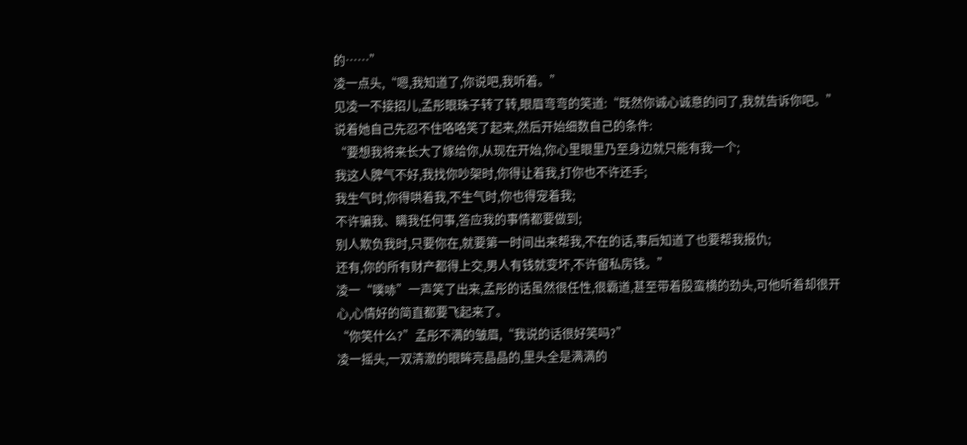的……”
凌一点头,“嗯,我知道了,你说吧,我听着。”
见凌一不接招儿,孟彤眼珠子转了转,眼眉弯弯的笑道:“既然你诚心诚意的问了,我就告诉你吧。”说着她自己先忍不住咯咯笑了起来,然后开始细数自己的条件:
“要想我将来长大了嫁给你,从现在开始,你心里眼里乃至身边就只能有我一个;
我这人脾气不好,我找你吵架时,你得让着我,打你也不许还手;
我生气时,你得哄着我,不生气时,你也得宠着我;
不许骗我、瞒我任何事,答应我的事情都要做到;
别人欺负我时,只要你在,就要第一时间出来帮我,不在的话,事后知道了也要帮我报仇;
还有,你的所有财产都得上交,男人有钱就变坏,不许留私房钱。”
凌一“噗哧”一声笑了出来,孟彤的话虽然很任性,很霸道,甚至带着股蛮横的劲头,可他听着却很开心,心情好的简直都要飞起来了。
“你笑什么?”孟彤不满的皱眉,“我说的话很好笑吗?”
凌一摇头,一双清澈的眼眸亮晶晶的,里头全是满满的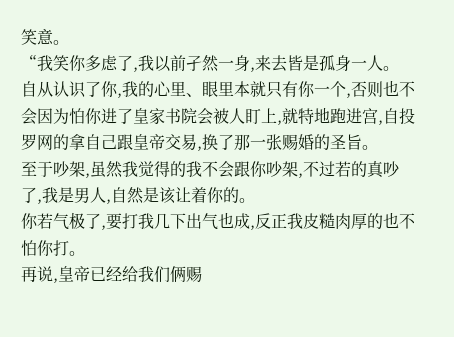笑意。
“我笑你多虑了,我以前孑然一身,来去皆是孤身一人。
自从认识了你,我的心里、眼里本就只有你一个,否则也不会因为怕你进了皇家书院会被人盯上,就特地跑进宫,自投罗网的拿自己跟皇帝交易,换了那一张赐婚的圣旨。
至于吵架,虽然我觉得的我不会跟你吵架,不过若的真吵了,我是男人,自然是该让着你的。
你若气极了,要打我几下出气也成,反正我皮糙肉厚的也不怕你打。
再说,皇帝已经给我们俩赐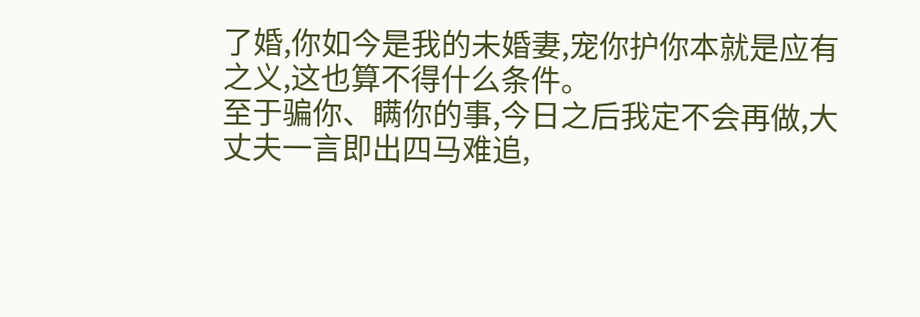了婚,你如今是我的未婚妻,宠你护你本就是应有之义,这也算不得什么条件。
至于骗你、瞒你的事,今日之后我定不会再做,大丈夫一言即出四马难追,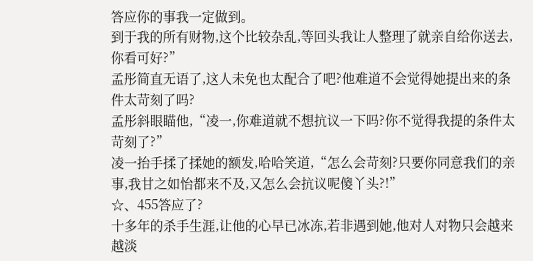答应你的事我一定做到。
到于我的所有财物,这个比较杂乱,等回头我让人整理了就亲自给你送去,你看可好?”
孟彤简直无语了,这人未免也太配合了吧?他难道不会觉得她提出来的条件太苛刻了吗?
孟彤斜眼瞄他,“凌一,你难道就不想抗议一下吗?你不觉得我提的条件太苛刻了?”
凌一抬手揉了揉她的额发,哈哈笑道,“怎么会苛刻?只要你同意我们的亲事,我甘之如怡都来不及,又怎么会抗议呢傻丫头?!”
☆、455答应了?
十多年的杀手生涯,让他的心早已冰冻,若非遇到她,他对人对物只会越来越淡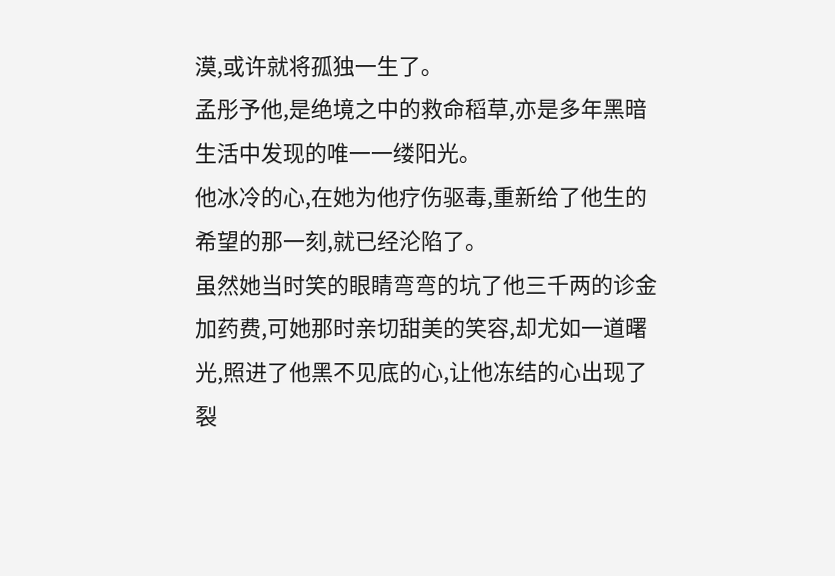漠,或许就将孤独一生了。
孟彤予他,是绝境之中的救命稻草,亦是多年黑暗生活中发现的唯一一缕阳光。
他冰冷的心,在她为他疗伤驱毒,重新给了他生的希望的那一刻,就已经沦陷了。
虽然她当时笑的眼睛弯弯的坑了他三千两的诊金加药费,可她那时亲切甜美的笑容,却尤如一道曙光,照进了他黑不见底的心,让他冻结的心出现了裂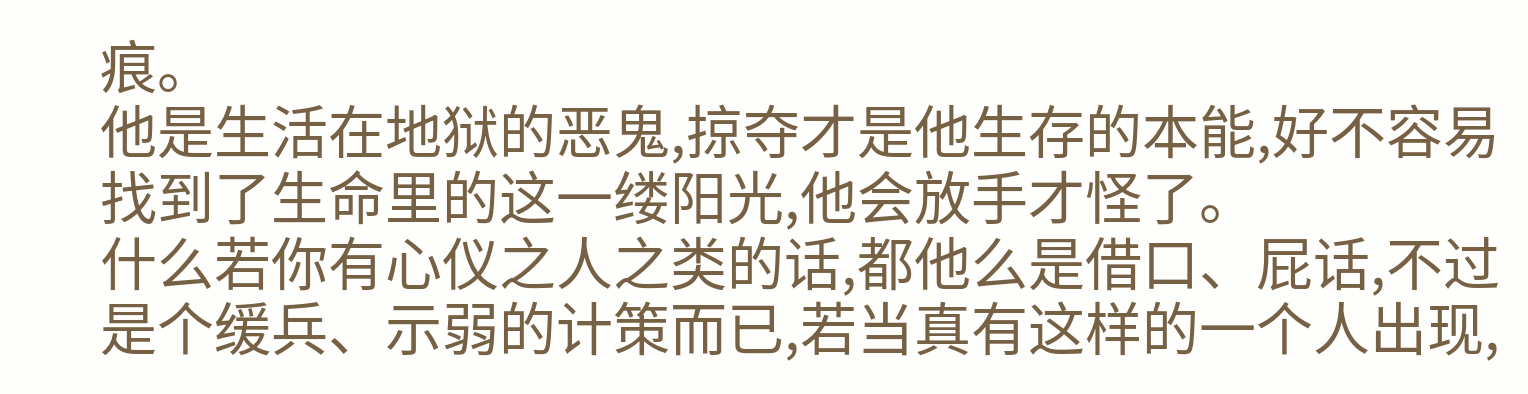痕。
他是生活在地狱的恶鬼,掠夺才是他生存的本能,好不容易找到了生命里的这一缕阳光,他会放手才怪了。
什么若你有心仪之人之类的话,都他么是借口、屁话,不过是个缓兵、示弱的计策而已,若当真有这样的一个人出现,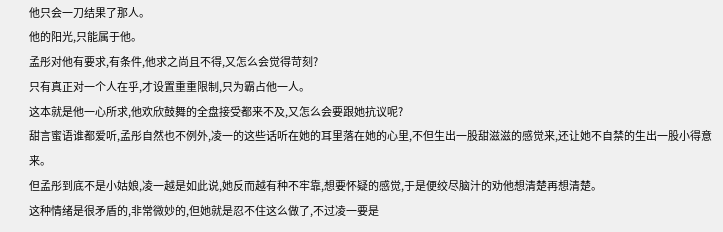他只会一刀结果了那人。
他的阳光,只能属于他。
孟彤对他有要求,有条件,他求之尚且不得,又怎么会觉得苛刻?
只有真正对一个人在乎,才设置重重限制,只为霸占他一人。
这本就是他一心所求,他欢欣鼓舞的全盘接受都来不及,又怎么会要跟她抗议呢?
甜言蜜语谁都爱听,孟彤自然也不例外,凌一的这些话听在她的耳里落在她的心里,不但生出一股甜滋滋的感觉来,还让她不自禁的生出一股小得意来。
但孟彤到底不是小姑娘,凌一越是如此说,她反而越有种不牢靠,想要怀疑的感觉,于是便绞尽脑汁的劝他想清楚再想清楚。
这种情绪是很矛盾的,非常微妙的,但她就是忍不住这么做了,不过凌一要是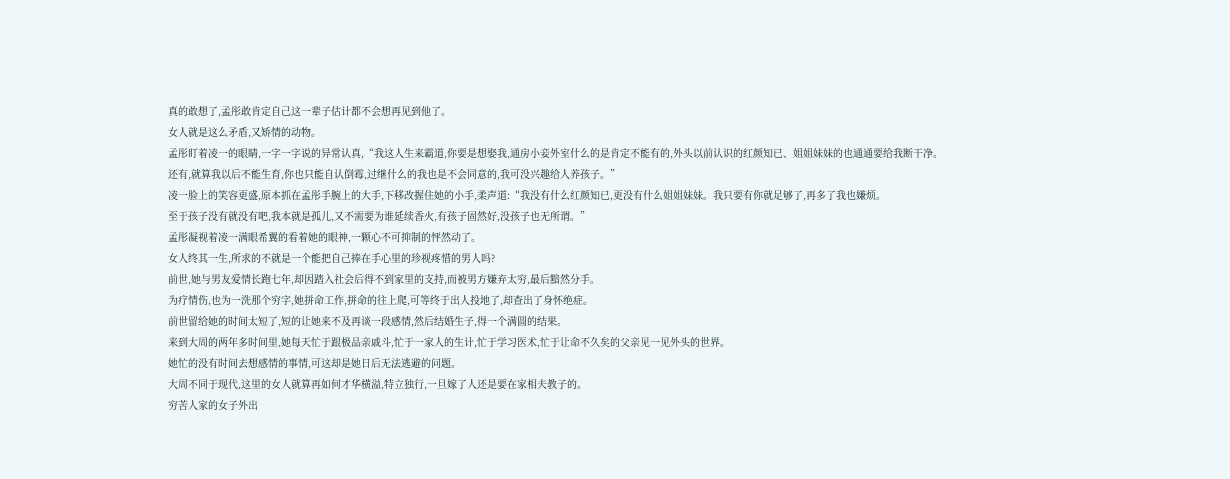真的敢想了,孟彤敢肯定自己这一辈子估计都不会想再见到他了。
女人就是这么矛盾,又矫情的动物。
孟彤盯着凌一的眼睛,一字一字说的异常认真,“我这人生来霸道,你要是想娶我,通房小妾外室什么的是肯定不能有的,外头以前认识的红颜知已、姐姐妹妹的也通通要给我断干净。
还有,就算我以后不能生育,你也只能自认倒霉,过继什么的我也是不会同意的,我可没兴趣给人养孩子。”
凌一脸上的笑容更盛,原本抓在孟彤手腕上的大手,下移改握住她的小手,柔声道:“我没有什么红颜知已,更没有什么姐姐妹妹。我只要有你就足够了,再多了我也嫌烦。
至于孩子没有就没有吧,我本就是孤儿,又不需要为谁延续香火,有孩子固然好,没孩子也无所谓。”
孟彤凝视着凌一满眼希翼的看着她的眼神,一颗心不可抑制的怦然动了。
女人终其一生,所求的不就是一个能把自己捧在手心里的珍视疼惜的男人吗?
前世,她与男友爱情长跑七年,却因踏入社会后得不到家里的支持,而被男方嫌弃太穷,最后黯然分手。
为疗情伤,也为一洗那个穷字,她拼命工作,拼命的往上爬,可等终于出人投地了,却查出了身怀绝症。
前世留给她的时间太短了,短的让她来不及再谈一段感情,然后结婚生子,得一个满圆的结果。
来到大周的两年多时间里,她每天忙于跟极品亲戚斗,忙于一家人的生计,忙于学习医术,忙于让命不久矣的父亲见一见外头的世界。
她忙的没有时间去想感情的事情,可这却是她日后无法逃避的问题。
大周不同于现代,这里的女人就算再如何才华横溢,特立独行,一旦嫁了人还是要在家相夫教子的。
穷苦人家的女子外出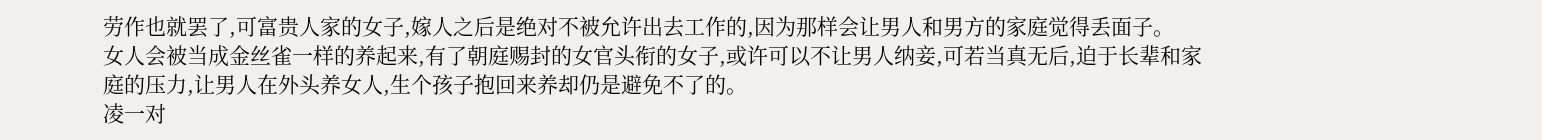劳作也就罢了,可富贵人家的女子,嫁人之后是绝对不被允许出去工作的,因为那样会让男人和男方的家庭觉得丢面子。
女人会被当成金丝雀一样的养起来,有了朝庭赐封的女官头衔的女子,或许可以不让男人纳妾,可若当真无后,迫于长辈和家庭的压力,让男人在外头养女人,生个孩子抱回来养却仍是避免不了的。
凌一对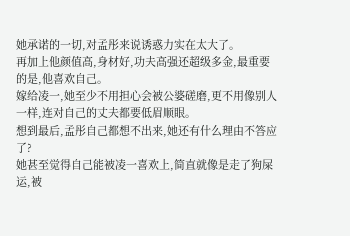她承诺的一切,对孟彤来说诱惑力实在太大了。
再加上他颜值高,身材好,功夫高强还超级多金,最重要的是,他喜欢自己。
嫁给凌一,她至少不用担心会被公婆磋磨,更不用像别人一样,连对自己的丈夫都要低眉顺眼。
想到最后,孟彤自己都想不出来,她还有什么理由不答应了?
她甚至觉得自己能被凌一喜欢上,简直就像是走了狗屎运,被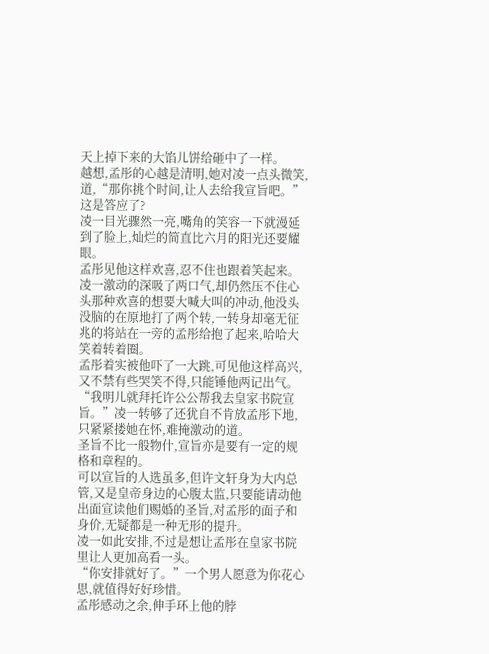天上掉下来的大馅儿饼给砸中了一样。
越想,孟彤的心越是清明,她对凌一点头微笑,道,“那你挑个时间,让人去给我宣旨吧。”
这是答应了?
凌一目光骤然一亮,嘴角的笑容一下就漫延到了脸上,灿烂的简直比六月的阳光还要耀眼。
孟彤见他这样欢喜,忍不住也跟着笑起来。
凌一激动的深吸了两口气,却仍然压不住心头那种欢喜的想要大喊大叫的冲动,他没头没脑的在原地打了两个转,一转身却毫无征兆的将站在一旁的孟彤给抱了起来,哈哈大笑着转着圈。
孟彤着实被他吓了一大跳,可见他这样高兴,又不禁有些哭笑不得,只能锤他两记出气。
“我明儿就拜托许公公帮我去皇家书院宣旨。”凌一转够了还犹自不肯放孟彤下地,只紧紧搂她在怀,难掩激动的道。
圣旨不比一般物什,宣旨亦是要有一定的规格和章程的。
可以宣旨的人选虽多,但许文轩身为大内总管,又是皇帝身边的心腹太监,只要能请动他出面宣读他们赐婚的圣旨,对孟彤的面子和身价,无疑都是一种无形的提升。
凌一如此安排,不过是想让孟彤在皇家书院里让人更加高看一头。
“你安排就好了。”一个男人愿意为你花心思,就值得好好珍惜。
孟彤感动之余,伸手环上他的脖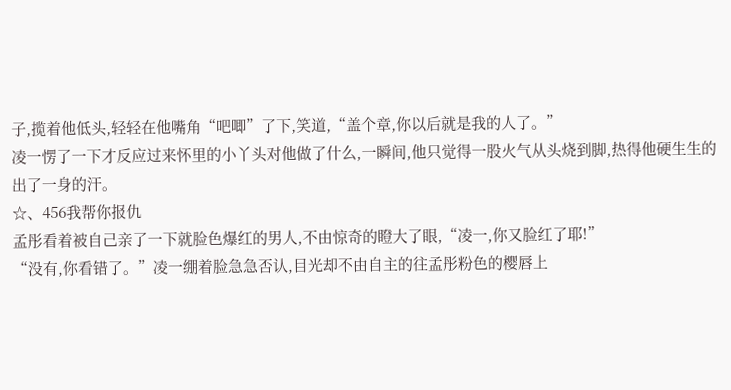子,揽着他低头,轻轻在他嘴角“吧唧”了下,笑道,“盖个章,你以后就是我的人了。”
凌一愣了一下才反应过来怀里的小丫头对他做了什么,一瞬间,他只觉得一股火气从头烧到脚,热得他硬生生的出了一身的汗。
☆、456我帮你报仇
孟彤看着被自己亲了一下就脸色爆红的男人,不由惊奇的瞪大了眼,“凌一,你又脸红了耶!”
“没有,你看错了。”凌一绷着脸急急否认,目光却不由自主的往孟彤粉色的樱唇上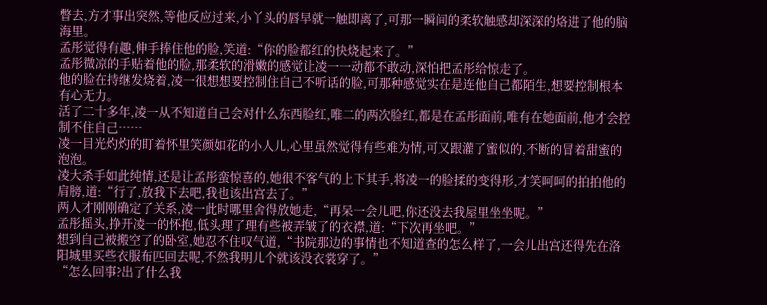瞥去,方才事出突然,等他反应过来,小丫头的唇早就一触即离了,可那一瞬间的柔软触感却深深的烙进了他的脑海里。
孟彤觉得有趣,伸手捧住他的脸,笑道:“你的脸都红的快烧起来了。”
孟彤微凉的手贴着他的脸,那柔软的滑嫩的感觉让凌一一动都不敢动,深怕把孟彤给惊走了。
他的脸在持继发烧着,凌一很想想要控制住自己不听话的脸,可那种感觉实在是连他自己都陌生,想要控制根本有心无力。
活了二十多年,凌一从不知道自己会对什么东西脸红,唯二的两次脸红,都是在孟彤面前,唯有在她面前,他才会控制不住自己……
凌一目光灼灼的盯着怀里笑颜如花的小人儿,心里虽然觉得有些难为情,可又跟灌了蜜似的,不断的冒着甜蜜的泡泡。
凌大杀手如此纯情,还是让孟彤蛮惊喜的,她很不客气的上下其手,将凌一的脸揉的变得形,才笑呵呵的拍拍他的肩膀,道:“行了,放我下去吧,我也该出宫去了。”
两人才刚刚确定了关系,凌一此时哪里舍得放她走,“再呆一会儿吧,你还没去我屋里坐坐呢。”
孟彤摇头,挣开凌一的怀抱,低头理了理有些被弄皱了的衣襟,道:“下次再坐吧。”
想到自己被搬空了的卧室,她忍不住叹气道,“书院那边的事情也不知道查的怎么样了,一会儿出宫还得先在洛阳城里买些衣服布匹回去呢,不然我明儿个就该没衣裳穿了。”
“怎么回事?出了什么我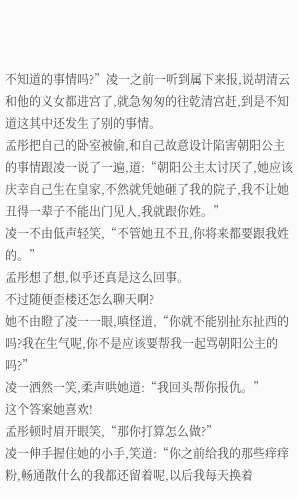不知道的事情吗?”凌一之前一听到属下来报,说胡清云和他的义女都进宫了,就急匆匆的往乾清宫赶,到是不知道这其中还发生了别的事情。
孟彤把自己的卧室被偷,和自己故意设计陷害朝阳公主的事情跟凌一说了一遍,道:“朝阳公主太讨厌了,她应该庆幸自己生在皇家,不然就凭她砸了我的院子,我不让她丑得一辈子不能出门见人,我就跟你姓。”
凌一不由低声轻笑,“不管她丑不丑,你将来都要跟我姓的。”
孟彤想了想,似乎还真是这么回事。
不过随便歪楼还怎么聊天啊?
她不由瞪了凌一一眼,嗔怪道,“你就不能别扯东扯西的吗?我在生气呢,你不是应该要帮我一起骂朝阳公主的吗?”
凌一洒然一笑,柔声哄她道:“我回头帮你报仇。”
这个答案她喜欢!
孟彤顿时眉开眼笑,“那你打算怎么做?”
凌一伸手握住她的小手,笑道:“你之前给我的那些痒痒粉,畅通散什么的我都还留着呢,以后我每天换着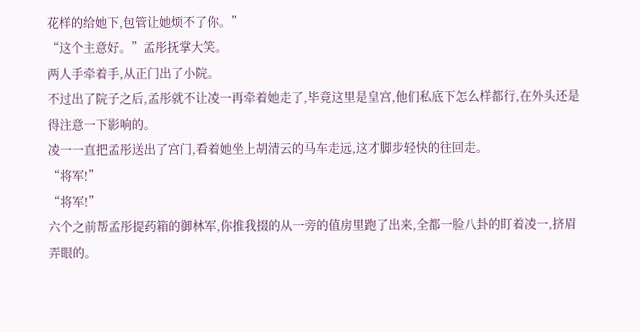花样的给她下,包管让她烦不了你。”
“这个主意好。”孟彤抚掌大笑。
两人手牵着手,从正门出了小院。
不过出了院子之后,孟彤就不让凌一再牵着她走了,毕竟这里是皇宫,他们私底下怎么样都行,在外头还是得注意一下影响的。
凌一一直把孟彤送出了宫门,看着她坐上胡清云的马车走远,这才脚步轻快的往回走。
“将军!”
“将军!”
六个之前帮孟彤提药箱的御林军,你推我掇的从一旁的值房里跑了出来,全都一脸八卦的盯着凌一,挤眉弄眼的。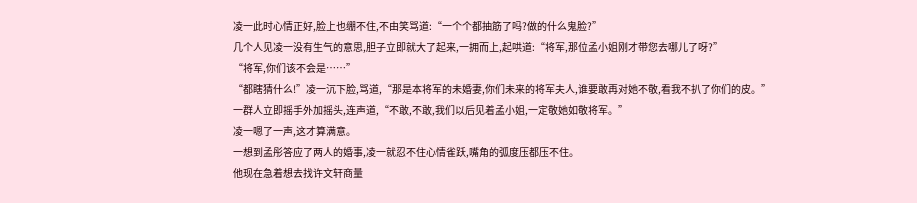凌一此时心情正好,脸上也绷不住,不由笑骂道:“一个个都抽筋了吗?做的什么鬼脸?”
几个人见凌一没有生气的意思,胆子立即就大了起来,一拥而上,起哄道:“将军,那位孟小姐刚才带您去哪儿了呀?”
“将军,你们该不会是……”
“都瞎猜什么!”凌一沉下脸,骂道,“那是本将军的未婚妻,你们未来的将军夫人,谁要敢再对她不敬,看我不扒了你们的皮。”
一群人立即摇手外加摇头,连声道,“不敢,不敢,我们以后见着孟小姐,一定敬她如敬将军。”
凌一嗯了一声,这才算满意。
一想到孟彤答应了两人的婚事,凌一就忍不住心情雀跃,嘴角的弧度压都压不住。
他现在急着想去找许文轩商量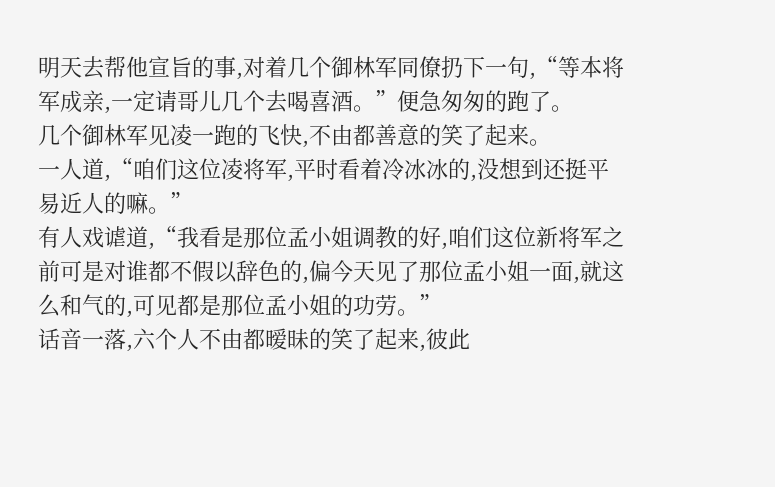明天去帮他宣旨的事,对着几个御林军同僚扔下一句,“等本将军成亲,一定请哥儿几个去喝喜酒。”便急匆匆的跑了。
几个御林军见凌一跑的飞快,不由都善意的笑了起来。
一人道,“咱们这位凌将军,平时看着冷冰冰的,没想到还挺平易近人的嘛。”
有人戏谑道,“我看是那位孟小姐调教的好,咱们这位新将军之前可是对谁都不假以辞色的,偏今天见了那位孟小姐一面,就这么和气的,可见都是那位孟小姐的功劳。”
话音一落,六个人不由都暧昧的笑了起来,彼此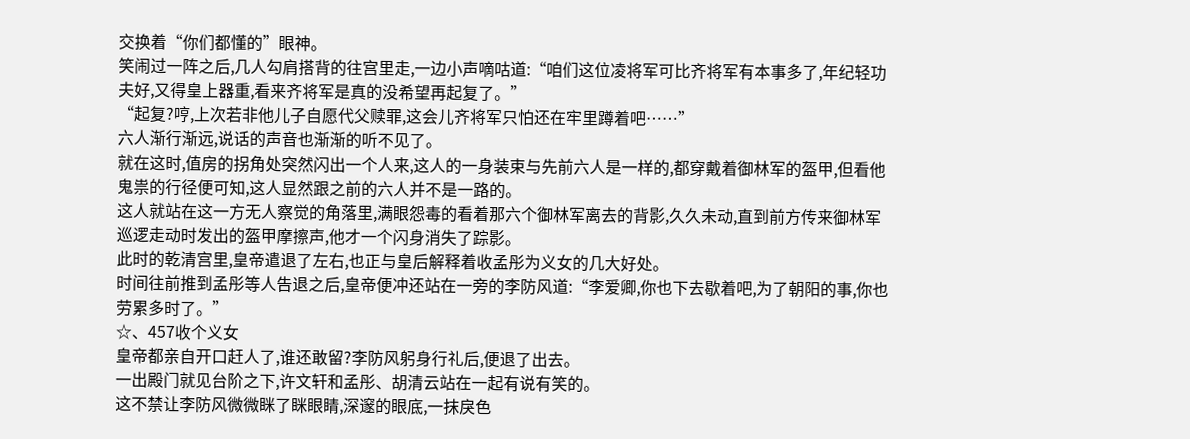交换着“你们都懂的”眼神。
笑闹过一阵之后,几人勾肩搭背的往宫里走,一边小声嘀咕道:“咱们这位凌将军可比齐将军有本事多了,年纪轻功夫好,又得皇上器重,看来齐将军是真的没希望再起复了。”
“起复?哼,上次若非他儿子自愿代父赎罪,这会儿齐将军只怕还在牢里蹲着吧……”
六人渐行渐远,说话的声音也渐渐的听不见了。
就在这时,值房的拐角处突然闪出一个人来,这人的一身装束与先前六人是一样的,都穿戴着御林军的盔甲,但看他鬼祟的行径便可知,这人显然跟之前的六人并不是一路的。
这人就站在这一方无人察觉的角落里,满眼怨毒的看着那六个御林军离去的背影,久久未动,直到前方传来御林军巡逻走动时发出的盔甲摩擦声,他才一个闪身消失了踪影。
此时的乾清宫里,皇帝遣退了左右,也正与皇后解释着收孟彤为义女的几大好处。
时间往前推到孟彤等人告退之后,皇帝便冲还站在一旁的李防风道:“李爱卿,你也下去歇着吧,为了朝阳的事,你也劳累多时了。”
☆、457收个义女
皇帝都亲自开口赶人了,谁还敢留?李防风躬身行礼后,便退了出去。
一出殿门就见台阶之下,许文轩和孟彤、胡清云站在一起有说有笑的。
这不禁让李防风微微眯了眯眼睛,深邃的眼底,一抹戾色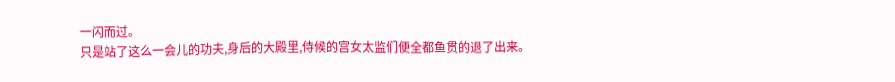一闪而过。
只是站了这么一会儿的功夫,身后的大殿里,侍候的宫女太监们便全都鱼贯的退了出来。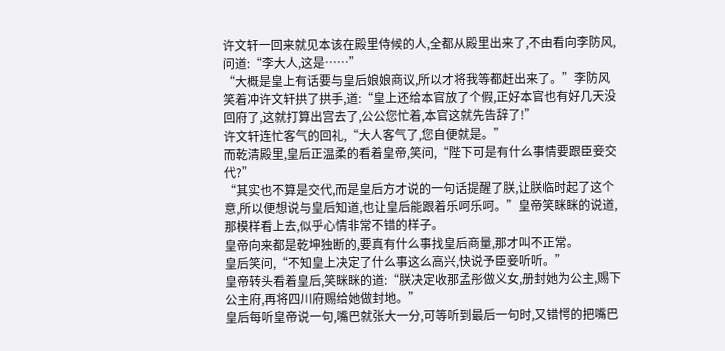许文轩一回来就见本该在殿里侍候的人,全都从殿里出来了,不由看向李防风,问道:“李大人,这是……”
“大概是皇上有话要与皇后娘娘商议,所以才将我等都赶出来了。”李防风笑着冲许文轩拱了拱手,道:“皇上还给本官放了个假,正好本官也有好几天没回府了,这就打算出宫去了,公公您忙着,本官这就先告辞了!”
许文轩连忙客气的回礼,“大人客气了,您自便就是。”
而乾清殿里,皇后正温柔的看着皇帝,笑问,“陛下可是有什么事情要跟臣妾交代?”
“其实也不算是交代,而是皇后方才说的一句话提醒了朕,让朕临时起了这个意,所以便想说与皇后知道,也让皇后能跟着乐呵乐呵。”皇帝笑眯眯的说道,那模样看上去,似乎心情非常不错的样子。
皇帝向来都是乾坤独断的,要真有什么事找皇后商量,那才叫不正常。
皇后笑问,“不知皇上决定了什么事这么高兴,快说予臣妾听听。”
皇帝转头看着皇后,笑眯眯的道:“朕决定收那孟彤做义女,册封她为公主,赐下公主府,再将四川府赐给她做封地。”
皇后每听皇帝说一句,嘴巴就张大一分,可等听到最后一句时,又错愕的把嘴巴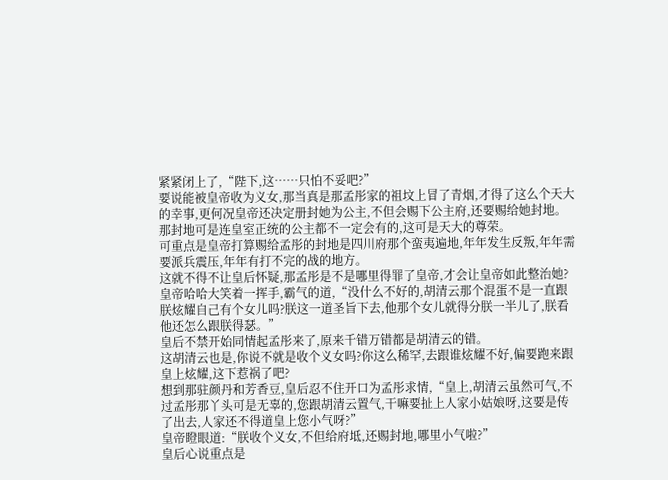紧紧闭上了,“陛下,这……只怕不妥吧?”
要说能被皇帝收为义女,那当真是那孟彤家的祖坟上冒了青烟,才得了这么个天大的幸事,更何况皇帝还决定册封她为公主,不但会赐下公主府,还要赐给她封地。
那封地可是连皇室正统的公主都不一定会有的,这可是天大的尊荣。
可重点是皇帝打算赐给孟彤的封地是四川府那个蛮夷遍地,年年发生反叛,年年需要派兵震压,年年有打不完的战的地方。
这就不得不让皇后怀疑,那孟彤是不是哪里得罪了皇帝,才会让皇帝如此整治她?
皇帝哈哈大笑着一挥手,霸气的道,“没什么不好的,胡清云那个混蛋不是一直跟朕炫耀自己有个女儿吗?朕这一道圣旨下去,他那个女儿就得分朕一半儿了,朕看他还怎么跟朕得瑟。”
皇后不禁开始同情起孟彤来了,原来千错万错都是胡清云的错。
这胡清云也是,你说不就是收个义女吗?你这么稀罕,去跟谁炫耀不好,偏要跑来跟皇上炫耀,这下惹祸了吧?
想到那驻颜丹和芳香豆,皇后忍不住开口为孟彤求情,“皇上,胡清云虽然可气,不过孟彤那丫头可是无辜的,您跟胡清云置气,干嘛要扯上人家小姑娘呀,这要是传了出去,人家还不得道皇上您小气呀?”
皇帝瞪眼道:“朕收个义女,不但给府坻,还赐封地,哪里小气啦?”
皇后心说重点是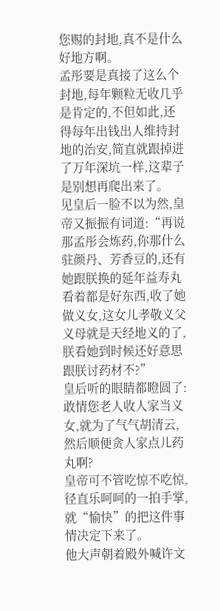您赐的封地,真不是什么好地方啊。
孟彤要是真接了这么个封地,每年颗粒无收几乎是肯定的,不但如此,还得每年出钱出人维持封地的治安,简直就跟掉进了万年深坑一样,这辈子是别想再爬出来了。
见皇后一脸不以为然,皇帝又振振有词道:“再说那孟彤会炼药,你那什么驻颜丹、芳香豆的,还有她跟朕换的延年益寿丸看着都是好东西,收了她做义女,这女儿孝敬义父义母就是天经地义的了,朕看她到时候还好意思跟朕讨药材不?”
皇后听的眼睛都瞪圆了:敢情您老人收人家当义女,就为了气气胡清云,然后顺便贪人家点儿药丸啊?
皇帝可不管吃惊不吃惊,径直乐呵呵的一拍手掌,就“愉快”的把这件事情决定下来了。
他大声朝着殿外喊许文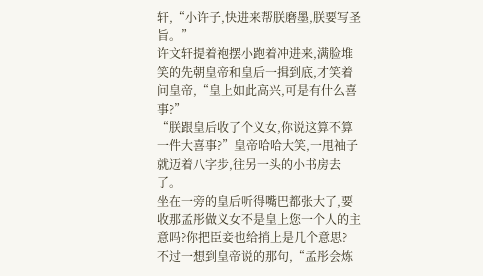轩,“小许子,快进来帮朕磨墨,朕要写圣旨。”
许文轩提着袍摆小跑着冲进来,满脸堆笑的先朝皇帝和皇后一揖到底,才笑着问皇帝,“皇上如此高兴,可是有什么喜事?”
“朕跟皇后收了个义女,你说这算不算一件大喜事?”皇帝哈哈大笑,一甩袖子就迈着八字步,往另一头的小书房去了。
坐在一旁的皇后听得嘴巴都张大了,要收那孟彤做义女不是皇上您一个人的主意吗?你把臣妾也给捎上是几个意思?
不过一想到皇帝说的那句,“孟彤会炼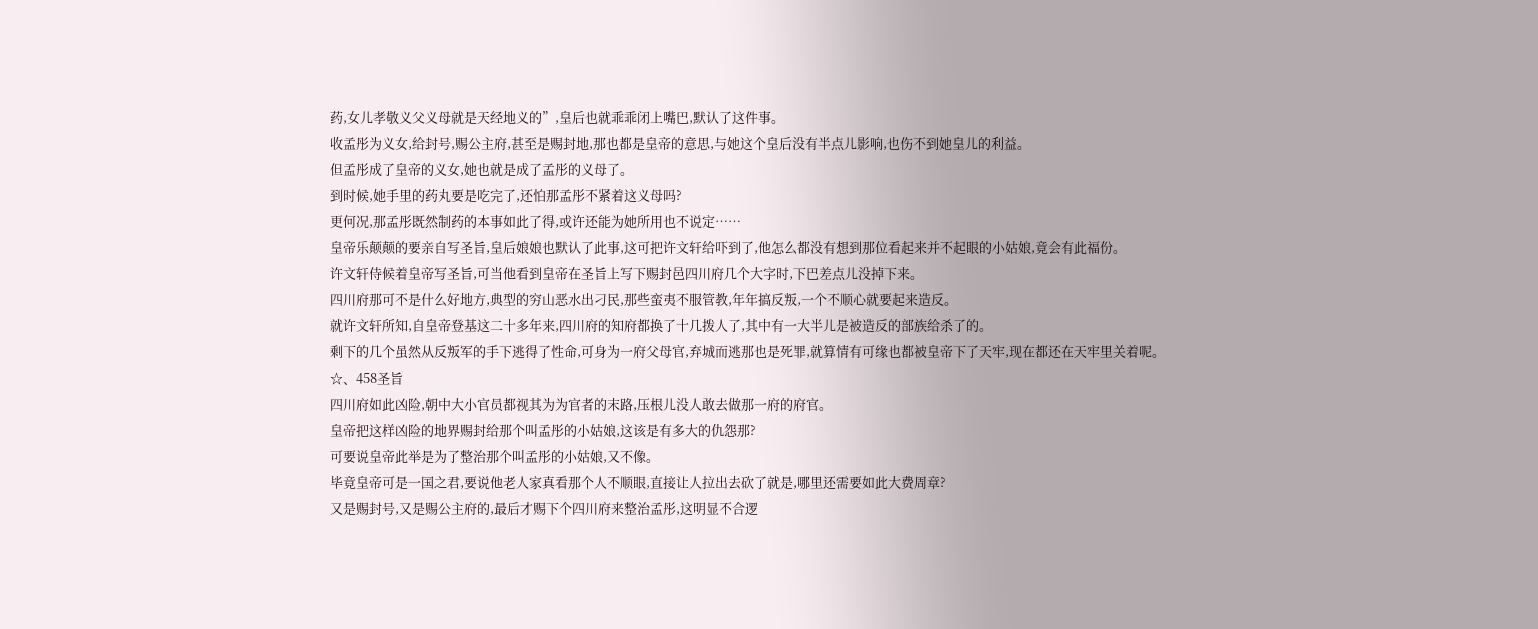药,女儿孝敬义父义母就是天经地义的”,皇后也就乖乖闭上嘴巴,默认了这件事。
收孟彤为义女,给封号,赐公主府,甚至是赐封地,那也都是皇帝的意思,与她这个皇后没有半点儿影响,也伤不到她皇儿的利益。
但孟彤成了皇帝的义女,她也就是成了孟彤的义母了。
到时候,她手里的药丸要是吃完了,还怕那孟彤不紧着这义母吗?
更何况,那孟彤既然制药的本事如此了得,或许还能为她所用也不说定……
皇帝乐颠颠的要亲自写圣旨,皇后娘娘也默认了此事,这可把许文轩给吓到了,他怎么都没有想到那位看起来并不起眼的小姑娘,竟会有此福份。
许文轩侍候着皇帝写圣旨,可当他看到皇帝在圣旨上写下赐封邑四川府几个大字时,下巴差点儿没掉下来。
四川府那可不是什么好地方,典型的穷山恶水出刁民,那些蛮夷不服管教,年年搞反叛,一个不顺心就要起来造反。
就许文轩所知,自皇帝登基这二十多年来,四川府的知府都换了十几拨人了,其中有一大半儿是被造反的部族给杀了的。
剩下的几个虽然从反叛军的手下逃得了性命,可身为一府父母官,弃城而逃那也是死罪,就算情有可缘也都被皇帝下了天牢,现在都还在天牢里关着呢。
☆、458圣旨
四川府如此凶险,朝中大小官员都视其为为官者的末路,压根儿没人敢去做那一府的府官。
皇帝把这样凶险的地界赐封给那个叫孟彤的小姑娘,这该是有多大的仇怨那?
可要说皇帝此举是为了整治那个叫孟彤的小姑娘,又不像。
毕竟皇帝可是一国之君,要说他老人家真看那个人不顺眼,直接让人拉出去砍了就是,哪里还需要如此大费周章?
又是赐封号,又是赐公主府的,最后才赐下个四川府来整治孟彤,这明显不合逻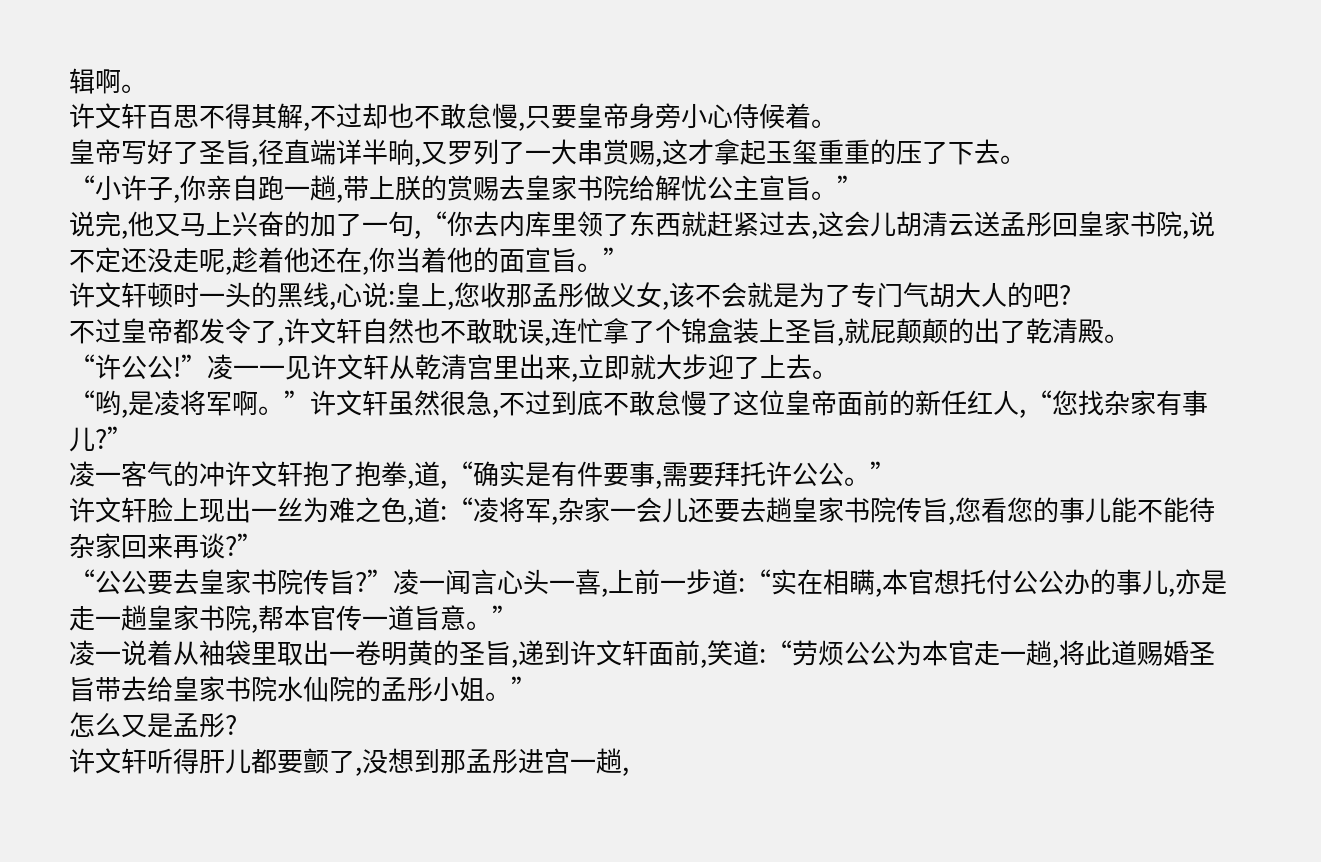辑啊。
许文轩百思不得其解,不过却也不敢怠慢,只要皇帝身旁小心侍候着。
皇帝写好了圣旨,径直端详半晌,又罗列了一大串赏赐,这才拿起玉玺重重的压了下去。
“小许子,你亲自跑一趟,带上朕的赏赐去皇家书院给解忧公主宣旨。”
说完,他又马上兴奋的加了一句,“你去内库里领了东西就赶紧过去,这会儿胡清云送孟彤回皇家书院,说不定还没走呢,趁着他还在,你当着他的面宣旨。”
许文轩顿时一头的黑线,心说:皇上,您收那孟彤做义女,该不会就是为了专门气胡大人的吧?
不过皇帝都发令了,许文轩自然也不敢耽误,连忙拿了个锦盒装上圣旨,就屁颠颠的出了乾清殿。
“许公公!”凌一一见许文轩从乾清宫里出来,立即就大步迎了上去。
“哟,是凌将军啊。”许文轩虽然很急,不过到底不敢怠慢了这位皇帝面前的新任红人,“您找杂家有事儿?”
凌一客气的冲许文轩抱了抱拳,道,“确实是有件要事,需要拜托许公公。”
许文轩脸上现出一丝为难之色,道:“凌将军,杂家一会儿还要去趟皇家书院传旨,您看您的事儿能不能待杂家回来再谈?”
“公公要去皇家书院传旨?”凌一闻言心头一喜,上前一步道:“实在相瞒,本官想托付公公办的事儿,亦是走一趟皇家书院,帮本官传一道旨意。”
凌一说着从袖袋里取出一卷明黄的圣旨,递到许文轩面前,笑道:“劳烦公公为本官走一趟,将此道赐婚圣旨带去给皇家书院水仙院的孟彤小姐。”
怎么又是孟彤?
许文轩听得肝儿都要颤了,没想到那孟彤进宫一趟,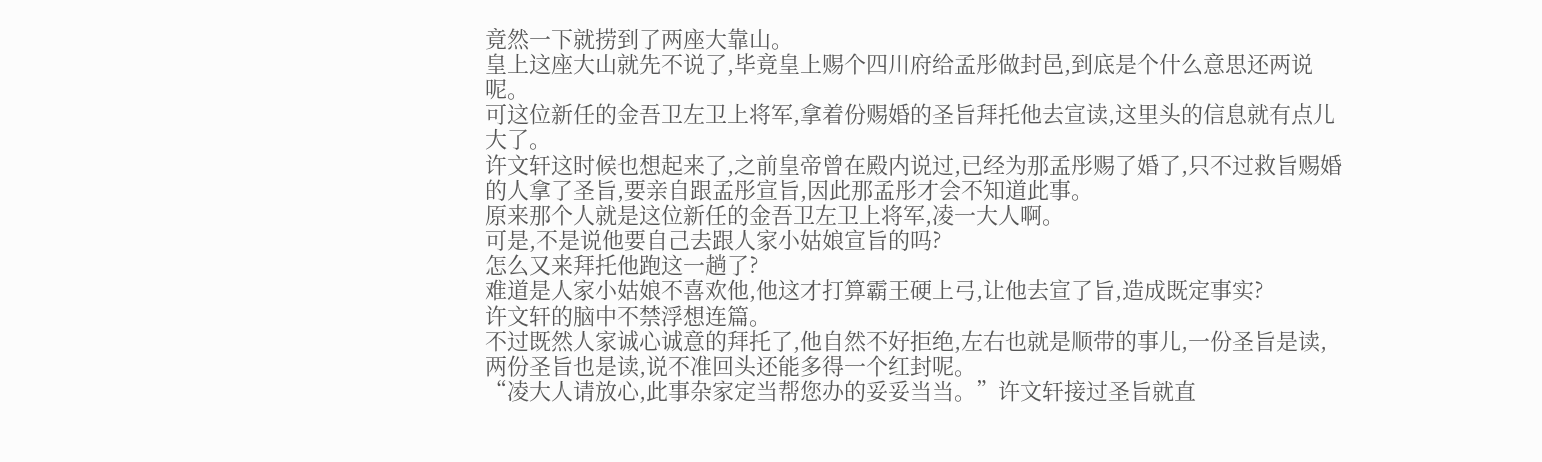竟然一下就捞到了两座大靠山。
皇上这座大山就先不说了,毕竟皇上赐个四川府给孟彤做封邑,到底是个什么意思还两说呢。
可这位新任的金吾卫左卫上将军,拿着份赐婚的圣旨拜托他去宣读,这里头的信息就有点儿大了。
许文轩这时候也想起来了,之前皇帝曾在殿内说过,已经为那孟彤赐了婚了,只不过救旨赐婚的人拿了圣旨,要亲自跟孟彤宣旨,因此那孟彤才会不知道此事。
原来那个人就是这位新任的金吾卫左卫上将军,凌一大人啊。
可是,不是说他要自己去跟人家小姑娘宣旨的吗?
怎么又来拜托他跑这一趟了?
难道是人家小姑娘不喜欢他,他这才打算霸王硬上弓,让他去宣了旨,造成既定事实?
许文轩的脑中不禁浮想连篇。
不过既然人家诚心诚意的拜托了,他自然不好拒绝,左右也就是顺带的事儿,一份圣旨是读,两份圣旨也是读,说不准回头还能多得一个红封呢。
“凌大人请放心,此事杂家定当帮您办的妥妥当当。”许文轩接过圣旨就直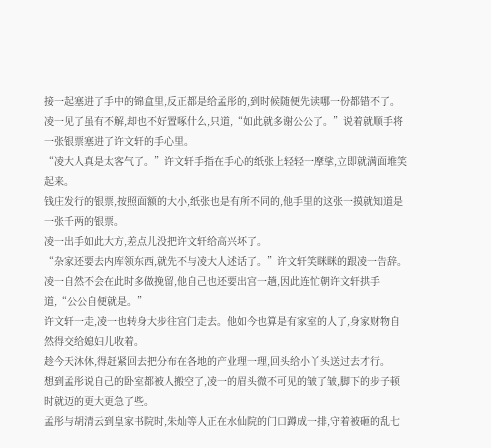接一起塞进了手中的锦盒里,反正都是给孟彤的,到时候随便先读哪一份都错不了。
凌一见了虽有不解,却也不好置啄什么,只道,“如此就多谢公公了。”说着就顺手将一张银票塞进了许文轩的手心里。
“凌大人真是太客气了。”许文轩手指在手心的纸张上轻轻一摩挲,立即就满面堆笑起来。
钱庄发行的银票,按照面额的大小,纸张也是有所不同的,他手里的这张一摸就知道是一张千两的银票。
凌一出手如此大方,差点儿没把许文轩给高兴坏了。
“杂家还要去内库领东西,就先不与凌大人述话了。”许文轩笑眯眯的跟凌一告辞。
凌一自然不会在此时多做挽留,他自己也还要出宫一趟,因此连忙朝许文轩拱手道,“公公自便就是。”
许文轩一走,凌一也转身大步往宫门走去。他如今也算是有家室的人了,身家财物自然得交给媳妇儿收着。
趁今天沐休,得赶紧回去把分布在各地的产业理一理,回头给小丫头送过去才行。
想到孟彤说自己的卧室都被人搬空了,凌一的眉头微不可见的皱了皱,脚下的步子顿时就迈的更大更急了些。
孟彤与胡清云到皇家书院时,朱灿等人正在水仙院的门口蹲成一排,守着被砸的乱七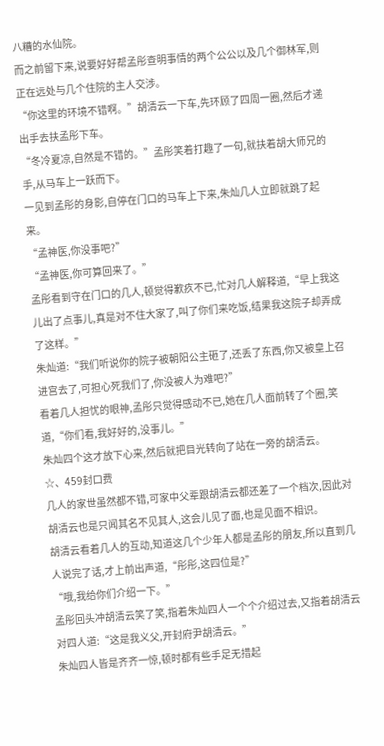八糟的水仙院。
而之前留下来,说要好好帮孟彤查明事情的两个公公以及几个御林军,则正在远处与几个住院的主人交涉。
“你这里的环境不错啊。”胡清云一下车,先环顾了四周一圈,然后才递出手去扶孟彤下车。
“冬冷夏凉,自然是不错的。”孟彤笑着打趣了一句,就扶着胡大师兄的手,从马车上一跃而下。
一见到孟彤的身影,自停在门口的马车上下来,朱灿几人立即就跳了起来。
“孟神医,你没事吧?”
“孟神医,你可算回来了。”
孟彤看到守在门口的几人,顿觉得歉疚不已,忙对几人解释道,“早上我这儿出了点事儿,真是对不住大家了,叫了你们来吃饭,结果我这院子却弄成了这样。”
朱灿道:“我们听说你的院子被朝阳公主砸了,还丢了东西,你又被皇上召进宫去了,可担心死我们了,你没被人为难吧?”
看着几人担忧的眼神,孟彤只觉得感动不已,她在几人面前转了个圈,笑道,“你们看,我好好的,没事儿。”
朱灿四个这才放下心来,然后就把目光转向了站在一旁的胡清云。
☆、459封口费
几人的家世虽然都不错,可家中父辈跟胡清云都还差了一个档次,因此对胡清云也是只闻其名不见其人,这会儿见了面,也是见面不相识。
胡清云看着几人的互动,知道这几个少年人都是孟彤的朋友,所以直到几人说完了话,才上前出声道,“彤彤,这四位是?”
“哦,我给你们介绍一下。”
孟彤回头冲胡清云笑了笑,指着朱灿四人一个个介绍过去,又指着胡清云对四人道:“这是我义父,开封府尹胡清云。”
朱灿四人皆是齐齐一惊,顿时都有些手足无措起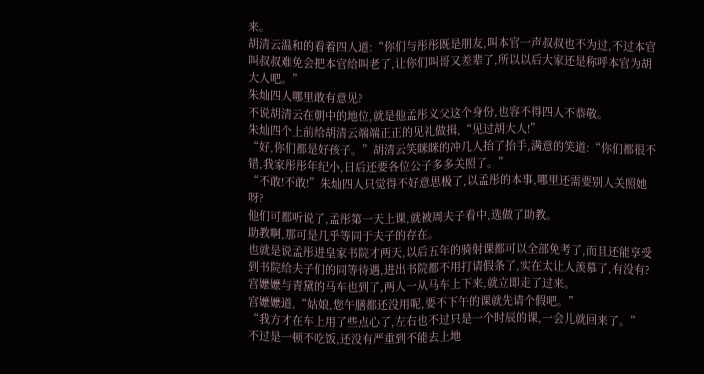来。
胡清云温和的看着四人道:“你们与彤彤既是朋友,叫本官一声叔叔也不为过,不过本官叫叔叔难免会把本官给叫老了,让你们叫哥又差辈了,所以以后大家还是称呼本官为胡大人吧。”
朱灿四人哪里敢有意见?
不说胡清云在朝中的地位,就是他孟彤义父这个身份,也容不得四人不恭敬。
朱灿四个上前给胡清云端端正正的见礼做揖,“见过胡大人!”
“好,你们都是好孩子。”胡清云笑眯眯的冲几人抬了抬手,满意的笑道:“你们都很不错,我家彤彤年纪小,日后还要各位公子多多关照了。”
“不敢!不敢!”朱灿四人只觉得不好意思极了,以孟彤的本事,哪里还需要别人关照她呀?
他们可都听说了,孟彤第一天上课,就被周夫子看中,选做了助教。
助教啊,那可是几乎等同于夫子的存在。
也就是说孟彤进皇家书院才两天,以后五年的骑射课都可以全部免考了,而且还能享受到书院给夫子们的同等待遇,进出书院都不用打请假条了,实在太让人羡慕了,有没有?
宫嬷嬷与青黛的马车也到了,两人一从马车上下来,就立即走了过来。
宫嬷嬷道,“姑娘,您午膳都还没用呢,要不下午的课就先请个假吧。”
“我方才在车上用了些点心了,左右也不过只是一个时辰的课,一会儿就回来了。”
不过是一顿不吃饭,还没有严重到不能去上地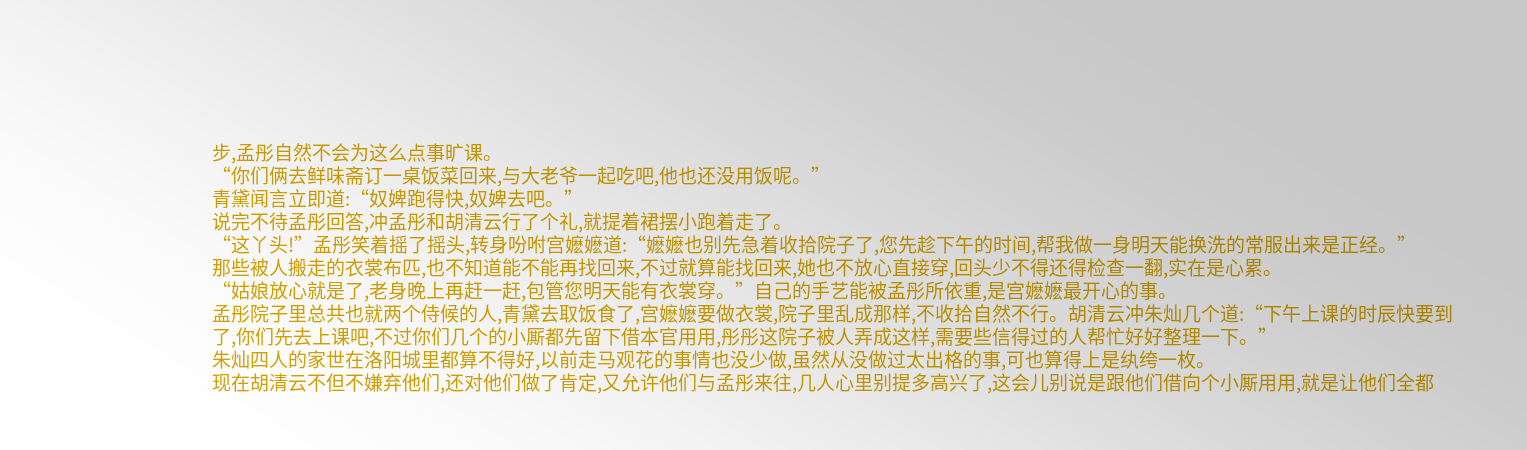步,孟彤自然不会为这么点事旷课。
“你们俩去鲜味斋订一桌饭菜回来,与大老爷一起吃吧,他也还没用饭呢。”
青黛闻言立即道:“奴婢跑得快,奴婢去吧。”
说完不待孟彤回答,冲孟彤和胡清云行了个礼,就提着裙摆小跑着走了。
“这丫头!”孟彤笑着摇了摇头,转身吩咐宫嬷嬷道:“嬷嬷也别先急着收拾院子了,您先趁下午的时间,帮我做一身明天能换洗的常服出来是正经。”
那些被人搬走的衣裳布匹,也不知道能不能再找回来,不过就算能找回来,她也不放心直接穿,回头少不得还得检查一翻,实在是心累。
“姑娘放心就是了,老身晚上再赶一赶,包管您明天能有衣裳穿。”自己的手艺能被孟彤所依重,是宫嬷嬷最开心的事。
孟彤院子里总共也就两个侍候的人,青黛去取饭食了,宫嬷嬷要做衣裳,院子里乱成那样,不收拾自然不行。胡清云冲朱灿几个道:“下午上课的时辰快要到了,你们先去上课吧,不过你们几个的小厮都先留下借本官用用,彤彤这院子被人弄成这样,需要些信得过的人帮忙好好整理一下。”
朱灿四人的家世在洛阳城里都算不得好,以前走马观花的事情也没少做,虽然从没做过太出格的事,可也算得上是纨绔一枚。
现在胡清云不但不嫌弃他们,还对他们做了肯定,又允许他们与孟彤来往,几人心里别提多高兴了,这会儿别说是跟他们借向个小厮用用,就是让他们全都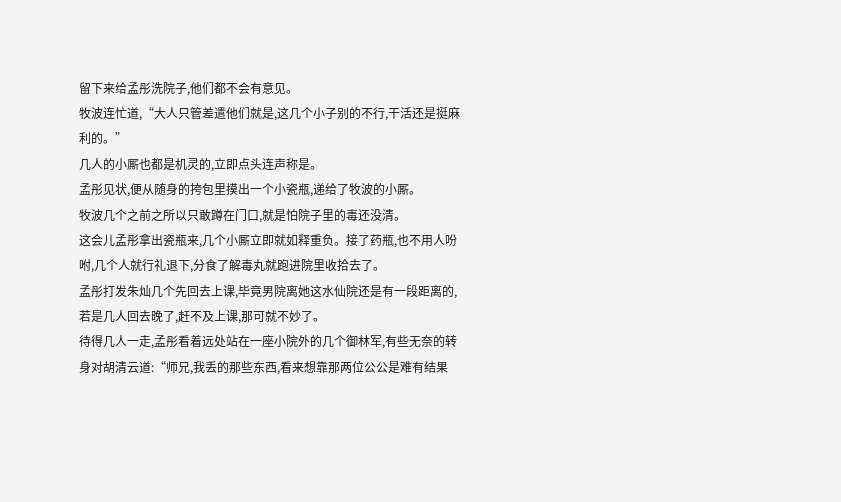留下来给孟彤洗院子,他们都不会有意见。
牧波连忙道,“大人只管差遣他们就是,这几个小子别的不行,干活还是挺麻利的。”
几人的小厮也都是机灵的,立即点头连声称是。
孟彤见状,便从随身的挎包里摸出一个小瓷瓶,递给了牧波的小厮。
牧波几个之前之所以只敢蹲在门口,就是怕院子里的毒还没清。
这会儿孟彤拿出瓷瓶来,几个小厮立即就如释重负。接了药瓶,也不用人吩咐,几个人就行礼退下,分食了解毒丸就跑进院里收拾去了。
孟彤打发朱灿几个先回去上课,毕竟男院离她这水仙院还是有一段距离的,若是几人回去晚了,赶不及上课,那可就不妙了。
待得几人一走,孟彤看着远处站在一座小院外的几个御林军,有些无奈的转身对胡清云道:“师兄,我丢的那些东西,看来想靠那两位公公是难有结果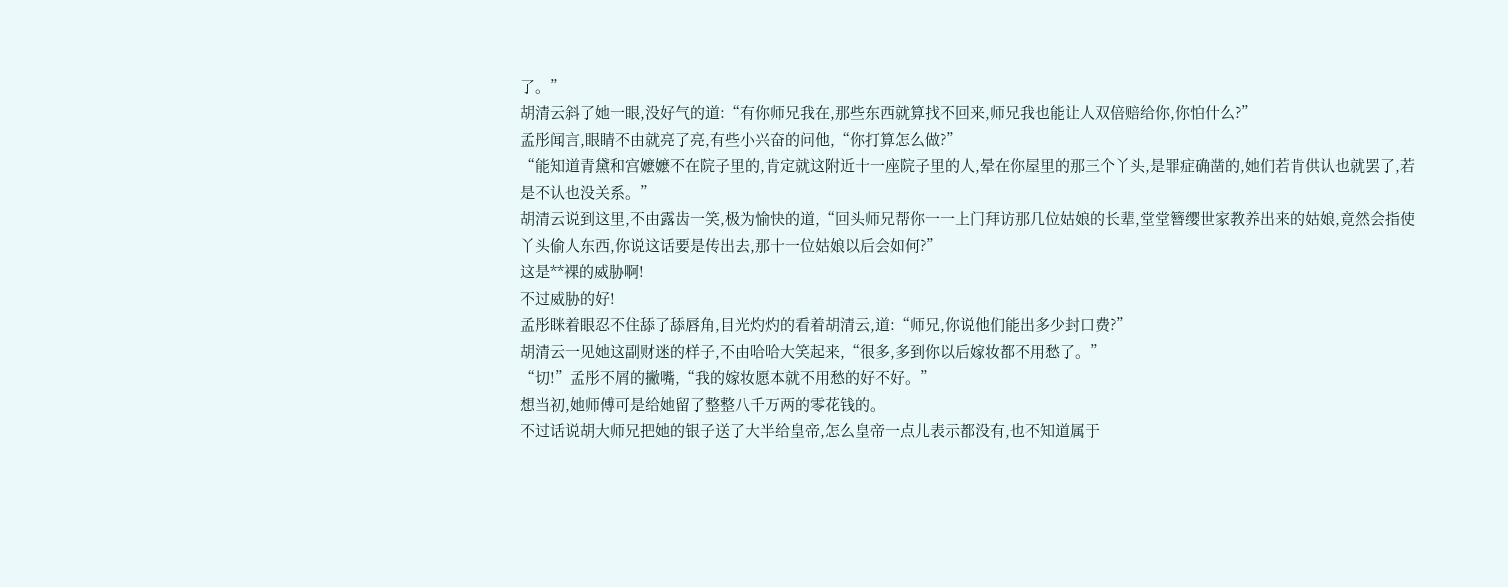了。”
胡清云斜了她一眼,没好气的道:“有你师兄我在,那些东西就算找不回来,师兄我也能让人双倍赔给你,你怕什么?”
孟彤闻言,眼睛不由就亮了亮,有些小兴奋的问他,“你打算怎么做?”
“能知道青黛和宫嬷嬷不在院子里的,肯定就这附近十一座院子里的人,晕在你屋里的那三个丫头,是罪症确凿的,她们若肯供认也就罢了,若是不认也没关系。”
胡清云说到这里,不由露齿一笑,极为愉快的道,“回头师兄帮你一一上门拜访那几位姑娘的长辈,堂堂簪缨世家教养出来的姑娘,竟然会指使丫头偷人东西,你说这话要是传出去,那十一位姑娘以后会如何?”
这是**裸的威胁啊!
不过威胁的好!
孟彤眯着眼忍不住舔了舔唇角,目光灼灼的看着胡清云,道:“师兄,你说他们能出多少封口费?”
胡清云一见她这副财迷的样子,不由哈哈大笑起来,“很多,多到你以后嫁妆都不用愁了。”
“切!”孟彤不屑的撇嘴,“我的嫁妆愿本就不用愁的好不好。”
想当初,她师傅可是给她留了整整八千万两的零花钱的。
不过话说胡大师兄把她的银子送了大半给皇帝,怎么皇帝一点儿表示都没有,也不知道属于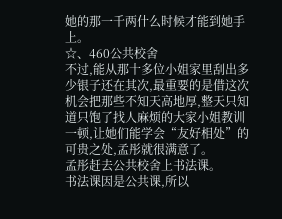她的那一千两什么时候才能到她手上。
☆、460公共校舍
不过,能从那十多位小姐家里刮出多少银子还在其次,最重要的是借这次机会把那些不知天高地厚,整天只知道只饱了找人麻烦的大家小姐教训一顿,让她们能学会“友好相处”的可贵之处,孟彤就很满意了。
孟彤赶去公共校舍上书法课。
书法课因是公共课,所以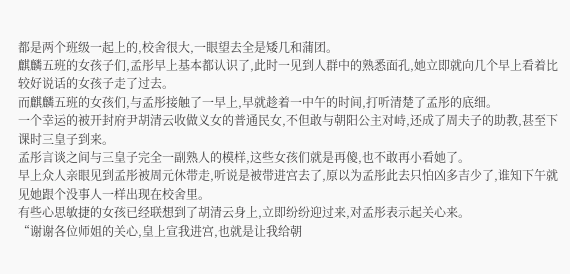都是两个班级一起上的,校舍很大,一眼望去全是矮几和蒲团。
麒麟五班的女孩子们,孟彤早上基本都认识了,此时一见到人群中的熟悉面孔,她立即就向几个早上看着比较好说话的女孩子走了过去。
而麒麟五班的女孩们,与孟彤接触了一早上,早就趁着一中午的时间,打听清楚了孟彤的底细。
一个幸运的被开封府尹胡清云收做义女的普通民女,不但敢与朝阳公主对峙,还成了周夫子的助教,甚至下课时三皇子到来。
孟彤言谈之间与三皇子完全一副熟人的模样,这些女孩们就是再傻,也不敢再小看她了。
早上众人亲眼见到孟彤被周元休带走,听说是被带进宫去了,原以为孟彤此去只怕凶多吉少了,谁知下午就见她跟个没事人一样出现在校舍里。
有些心思敏捷的女孩已经联想到了胡清云身上,立即纷纷迎过来,对孟彤表示起关心来。
“谢谢各位师姐的关心,皇上宣我进宫,也就是让我给朝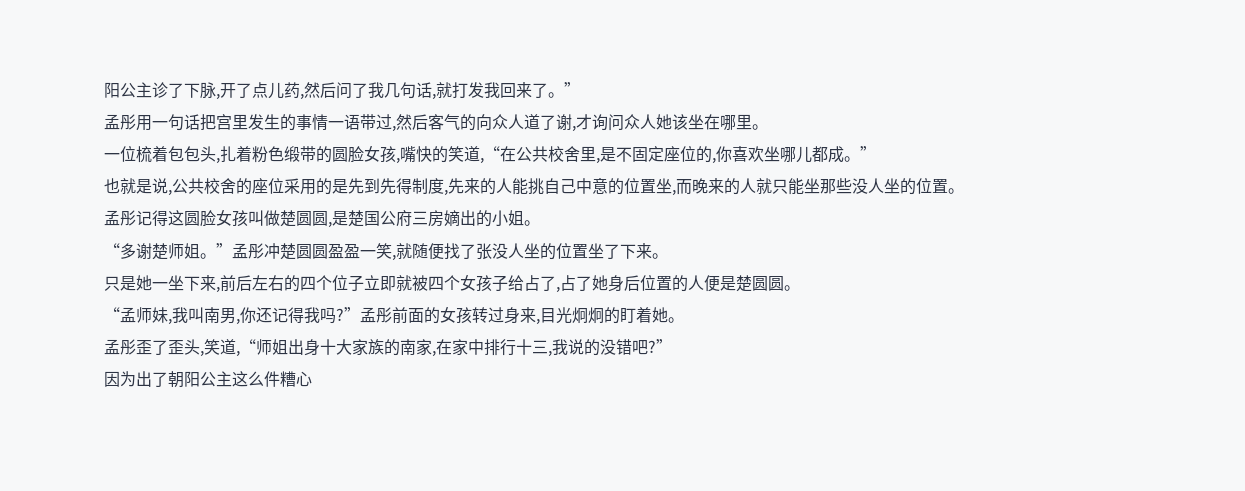阳公主诊了下脉,开了点儿药,然后问了我几句话,就打发我回来了。”
孟彤用一句话把宫里发生的事情一语带过,然后客气的向众人道了谢,才询问众人她该坐在哪里。
一位梳着包包头,扎着粉色缎带的圆脸女孩,嘴快的笑道,“在公共校舍里,是不固定座位的,你喜欢坐哪儿都成。”
也就是说,公共校舍的座位采用的是先到先得制度,先来的人能挑自己中意的位置坐,而晚来的人就只能坐那些没人坐的位置。
孟彤记得这圆脸女孩叫做楚圆圆,是楚国公府三房嫡出的小姐。
“多谢楚师姐。”孟彤冲楚圆圆盈盈一笑,就随便找了张没人坐的位置坐了下来。
只是她一坐下来,前后左右的四个位子立即就被四个女孩子给占了,占了她身后位置的人便是楚圆圆。
“孟师妹,我叫南男,你还记得我吗?”孟彤前面的女孩转过身来,目光炯炯的盯着她。
孟彤歪了歪头,笑道,“师姐出身十大家族的南家,在家中排行十三,我说的没错吧?”
因为出了朝阳公主这么件糟心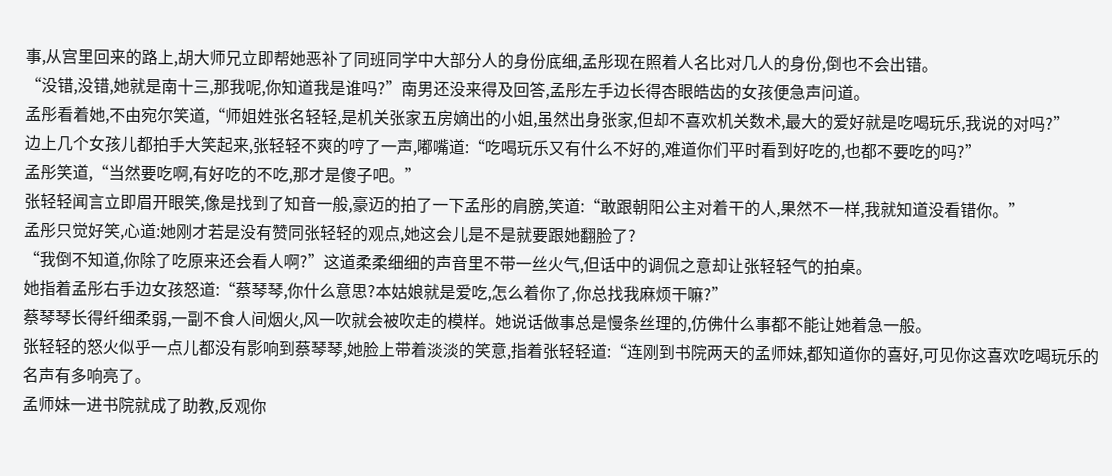事,从宫里回来的路上,胡大师兄立即帮她恶补了同班同学中大部分人的身份底细,孟彤现在照着人名比对几人的身份,倒也不会出错。
“没错,没错,她就是南十三,那我呢,你知道我是谁吗?”南男还没来得及回答,孟彤左手边长得杏眼皓齿的女孩便急声问道。
孟彤看着她,不由宛尔笑道,“师姐姓张名轻轻,是机关张家五房嫡出的小姐,虽然出身张家,但却不喜欢机关数术,最大的爱好就是吃喝玩乐,我说的对吗?”
边上几个女孩儿都拍手大笑起来,张轻轻不爽的哼了一声,嘟嘴道:“吃喝玩乐又有什么不好的,难道你们平时看到好吃的,也都不要吃的吗?”
孟彤笑道,“当然要吃啊,有好吃的不吃,那才是傻子吧。”
张轻轻闻言立即眉开眼笑,像是找到了知音一般,豪迈的拍了一下孟彤的肩膀,笑道:“敢跟朝阳公主对着干的人,果然不一样,我就知道没看错你。”
孟彤只觉好笑,心道:她刚才若是没有赞同张轻轻的观点,她这会儿是不是就要跟她翻脸了?
“我倒不知道,你除了吃原来还会看人啊?”这道柔柔细细的声音里不带一丝火气,但话中的调侃之意却让张轻轻气的拍桌。
她指着孟彤右手边女孩怒道:“蔡琴琴,你什么意思?本姑娘就是爱吃,怎么着你了,你总找我麻烦干嘛?”
蔡琴琴长得纤细柔弱,一副不食人间烟火,风一吹就会被吹走的模样。她说话做事总是慢条丝理的,仿佛什么事都不能让她着急一般。
张轻轻的怒火似乎一点儿都没有影响到蔡琴琴,她脸上带着淡淡的笑意,指着张轻轻道:“连刚到书院两天的孟师妹,都知道你的喜好,可见你这喜欢吃喝玩乐的名声有多响亮了。
孟师妹一进书院就成了助教,反观你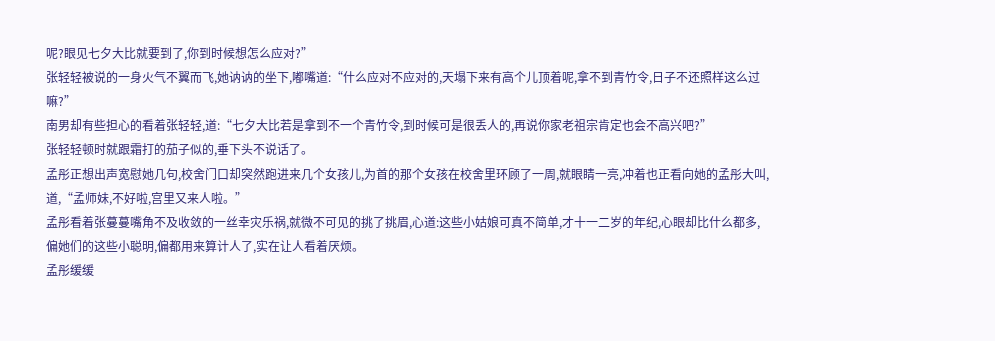呢?眼见七夕大比就要到了,你到时候想怎么应对?”
张轻轻被说的一身火气不翼而飞,她讷讷的坐下,嘟嘴道:“什么应对不应对的,天塌下来有高个儿顶着呢,拿不到青竹令,日子不还照样这么过嘛?”
南男却有些担心的看着张轻轻,道:“七夕大比若是拿到不一个青竹令,到时候可是很丢人的,再说你家老祖宗肯定也会不高兴吧?”
张轻轻顿时就跟霜打的茄子似的,垂下头不说话了。
孟彤正想出声宽慰她几句,校舍门口却突然跑进来几个女孩儿,为首的那个女孩在校舍里环顾了一周,就眼睛一亮,冲着也正看向她的孟彤大叫,道,“孟师妹,不好啦,宫里又来人啦。”
孟彤看着张蔓蔓嘴角不及收敛的一丝幸灾乐祸,就微不可见的挑了挑眉,心道:这些小姑娘可真不简单,才十一二岁的年纪,心眼却比什么都多,偏她们的这些小聪明,偏都用来算计人了,实在让人看着厌烦。
孟彤缓缓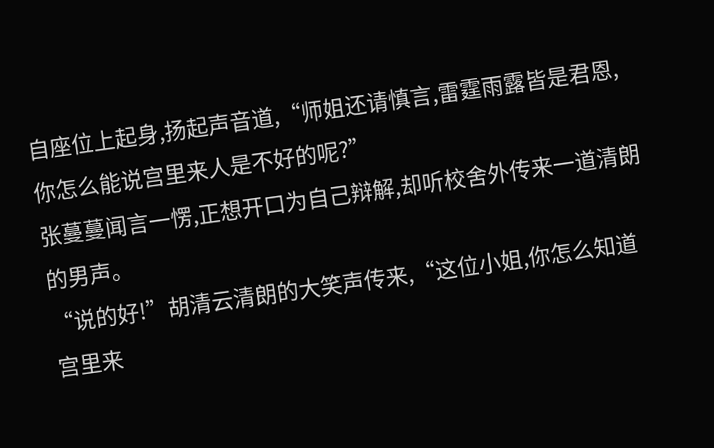自座位上起身,扬起声音道,“师姐还请慎言,雷霆雨露皆是君恩,你怎么能说宫里来人是不好的呢?”
张蔓蔓闻言一愣,正想开口为自己辩解,却听校舍外传来一道清朗的男声。
“说的好!”胡清云清朗的大笑声传来,“这位小姐,你怎么知道宫里来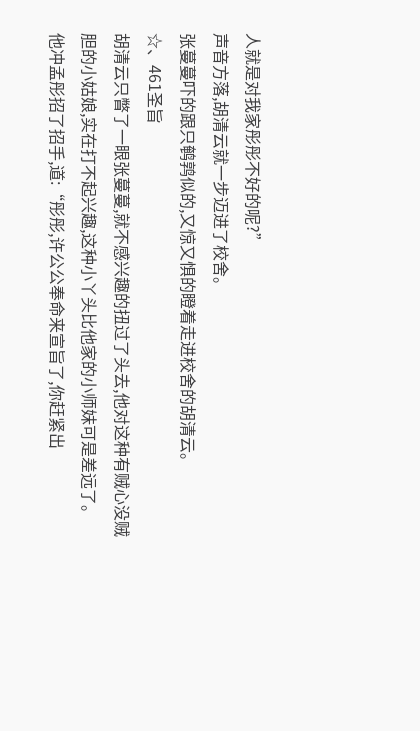人就是对我家彤彤不好的呢?”
声音方落,胡清云就一步迈进了校舍。
张蔓蔓吓的跟只鹌鹑似的,又惊又惧的瞪着走进校舍的胡清云。
☆、461圣旨
胡清云只瞥了一眼张蔓蔓,就不感兴趣的扭过了头去,他对这种有贼心没贼胆的小姑娘,实在打不起兴趣,这种小丫头比他家的小师妹可是差远了。
他冲孟彤招了招手,道:“彤彤,许公公奉命来宣旨了,你赶紧出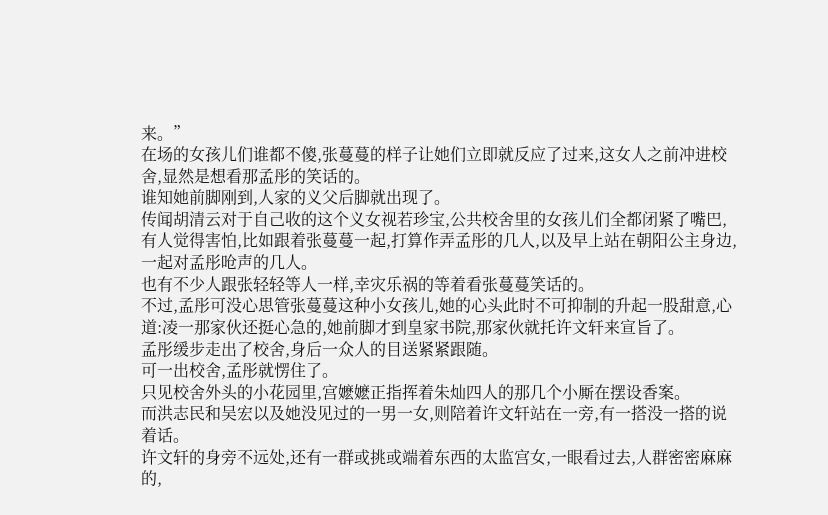来。”
在场的女孩儿们谁都不傻,张蔓蔓的样子让她们立即就反应了过来,这女人之前冲进校舍,显然是想看那孟彤的笑话的。
谁知她前脚刚到,人家的义父后脚就出现了。
传闻胡清云对于自己收的这个义女视若珍宝,公共校舍里的女孩儿们全都闭紧了嘴巴,有人觉得害怕,比如跟着张蔓蔓一起,打算作弄孟彤的几人,以及早上站在朝阳公主身边,一起对孟彤呛声的几人。
也有不少人跟张轻轻等人一样,幸灾乐祸的等着看张蔓蔓笑话的。
不过,孟彤可没心思管张蔓蔓这种小女孩儿,她的心头此时不可抑制的升起一股甜意,心道:凌一那家伙还挺心急的,她前脚才到皇家书院,那家伙就托许文轩来宣旨了。
孟彤缓步走出了校舍,身后一众人的目送紧紧跟随。
可一出校舍,孟彤就愣住了。
只见校舍外头的小花园里,宫嬷嬷正指挥着朱灿四人的那几个小厮在摆设香案。
而洪志民和吴宏以及她没见过的一男一女,则陪着许文轩站在一旁,有一搭没一搭的说着话。
许文轩的身旁不远处,还有一群或挑或端着东西的太监宫女,一眼看过去,人群密密麻麻的,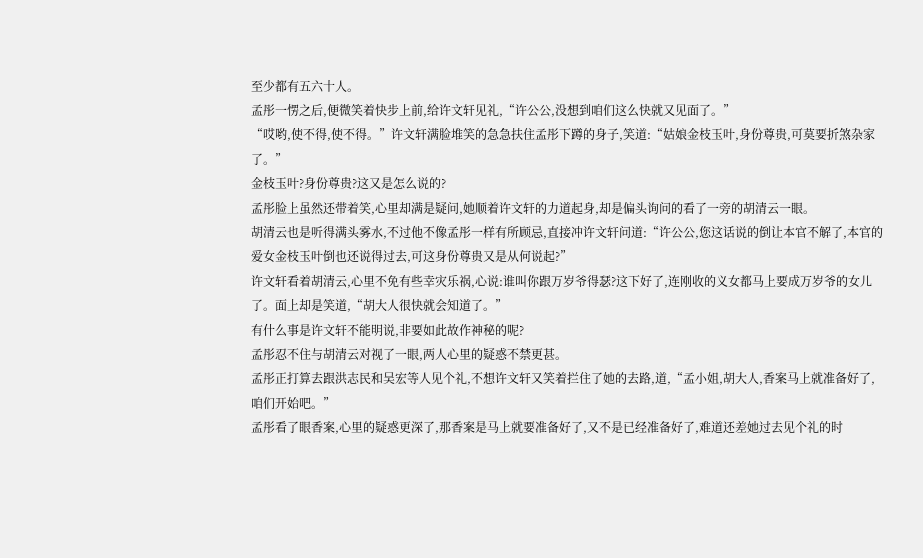至少都有五六十人。
孟彤一愣之后,便微笑着快步上前,给许文轩见礼,“许公公,没想到咱们这么快就又见面了。”
“哎哟,使不得,使不得。”许文轩满脸堆笑的急急扶住孟彤下蹲的身子,笑道:“姑娘金枝玉叶,身份尊贵,可莫要折煞杂家了。”
金枝玉叶?身份尊贵?这又是怎么说的?
孟彤脸上虽然还带着笑,心里却满是疑问,她顺着许文轩的力道起身,却是偏头询问的看了一旁的胡清云一眼。
胡清云也是听得满头雾水,不过他不像孟彤一样有所顾忌,直接冲许文轩问道:“许公公,您这话说的倒让本官不解了,本官的爱女金枝玉叶倒也还说得过去,可这身份尊贵又是从何说起?”
许文轩看着胡清云,心里不免有些幸灾乐祸,心说:谁叫你跟万岁爷得瑟?这下好了,连刚收的义女都马上要成万岁爷的女儿了。面上却是笑道,“胡大人很快就会知道了。”
有什么事是许文轩不能明说,非要如此故作神秘的呢?
孟彤忍不住与胡清云对视了一眼,两人心里的疑惑不禁更甚。
孟彤正打算去跟洪志民和吴宏等人见个礼,不想许文轩又笑着拦住了她的去路,道,“孟小姐,胡大人,香案马上就准备好了,咱们开始吧。”
孟彤看了眼香案,心里的疑惑更深了,那香案是马上就要准备好了,又不是已经准备好了,难道还差她过去见个礼的时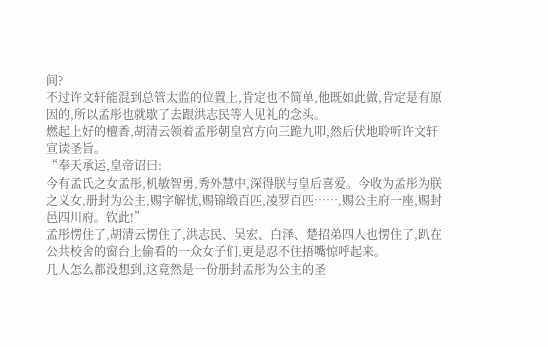间?
不过许文轩能混到总管太监的位置上,肯定也不简单,他既如此做,肯定是有原因的,所以孟彤也就歇了去跟洪志民等人见礼的念头。
燃起上好的檀香,胡清云领着孟彤朝皇宫方向三跪九叩,然后伏地聆听许文轩宣读圣旨。
“奉天承运,皇帝诏曰:
今有孟氏之女孟彤,机敏智勇,秀外慧中,深得朕与皇后喜爱。今收为孟彤为朕之义女,册封为公主,赐字解忧,赐锦缎百匹,凌罗百匹……,赐公主府一座,赐封邑四川府。钦此!”
孟彤愣住了,胡清云愣住了,洪志民、吴宏、白泽、楚招弟四人也愣住了,趴在公共校舍的窗台上偷看的一众女子们,更是忍不住捂嘴惊呼起来。
几人怎么都没想到,这竟然是一份册封孟彤为公主的圣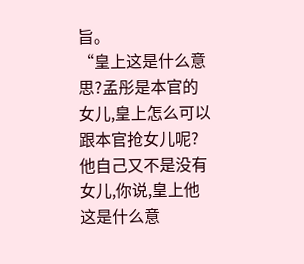旨。
“皇上这是什么意思?孟彤是本官的女儿,皇上怎么可以跟本官抢女儿呢?他自己又不是没有女儿,你说,皇上他这是什么意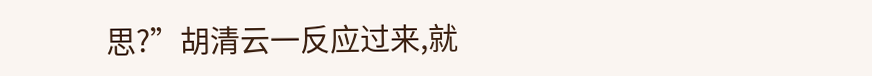思?”胡清云一反应过来,就